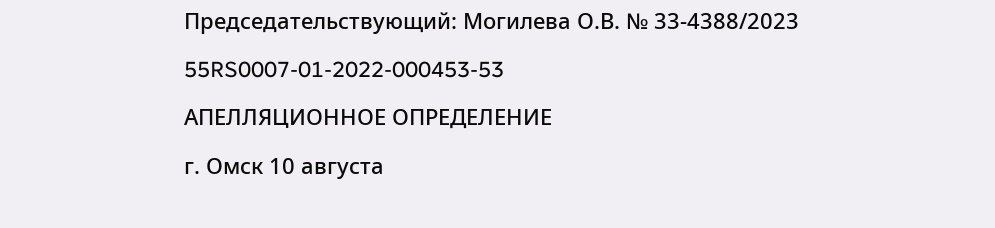Председательствующий: Могилева О.В. № 33-4388/2023

55RS0007-01-2022-000453-53

АПЕЛЛЯЦИОННОЕ ОПРЕДЕЛЕНИЕ

г. Омск 10 августа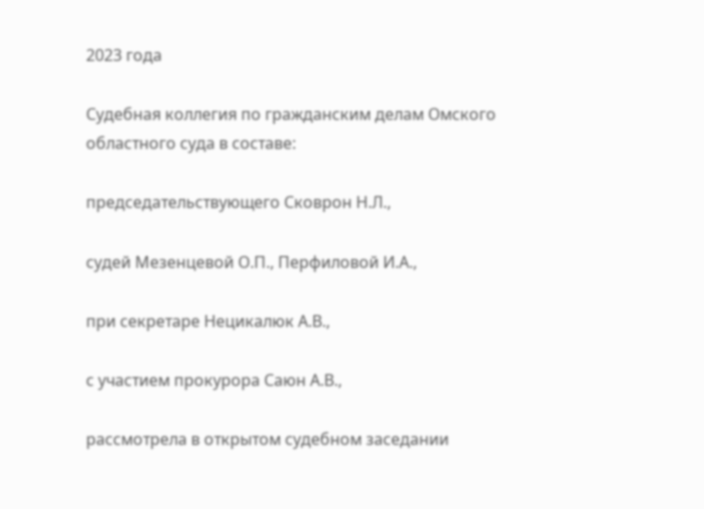2023 года

Судебная коллегия по гражданским делам Омского областного суда в составе:

председательствующего Сковрон Н.Л.,

судей Мезенцевой О.П., Перфиловой И.А.,

при секретаре Нецикалюк А.В.,

с участием прокурора Саюн А.В.,

рассмотрела в открытом судебном заседании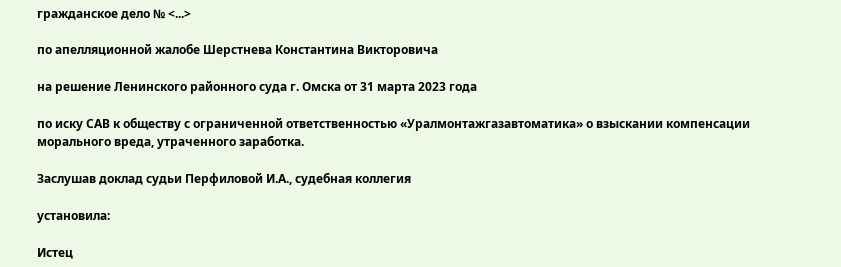гражданское дело № <...>

по апелляционной жалобе Шерстнева Константина Викторовича

на решение Ленинского районного суда г. Омска от 31 марта 2023 года

по иску САВ к обществу с ограниченной ответственностью «Уралмонтажгазавтоматика» о взыскании компенсации морального вреда, утраченного заработка.

Заслушав доклад судьи Перфиловой И.А., судебная коллегия

установила:

Истец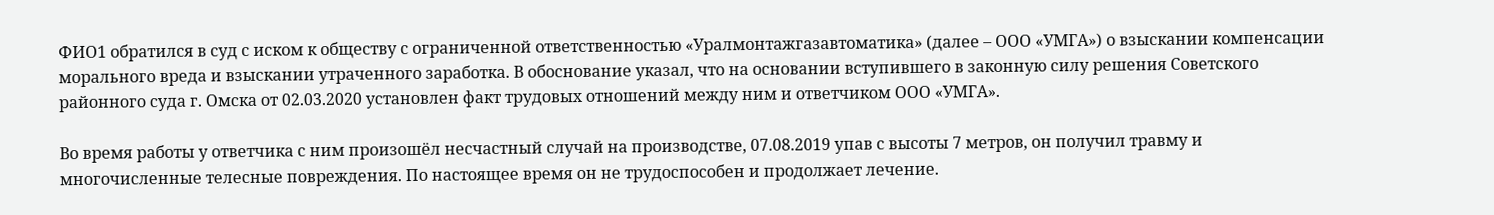ФИО1 обратился в суд с иском к обществу с ограниченной ответственностью «Уралмонтажгазавтоматика» (далее – ООО «УМГА») о взыскании компенсации морального вреда и взыскании утраченного заработка. В обоснование указал, что на основании вступившего в законную силу решения Советского районного суда г. Омска от 02.03.2020 установлен факт трудовых отношений между ним и ответчиком ООО «УМГА».

Во время работы у ответчика с ним произошёл несчастный случай на производстве, 07.08.2019 упав с высоты 7 метров, он получил травму и многочисленные телесные повреждения. По настоящее время он не трудоспособен и продолжает лечение.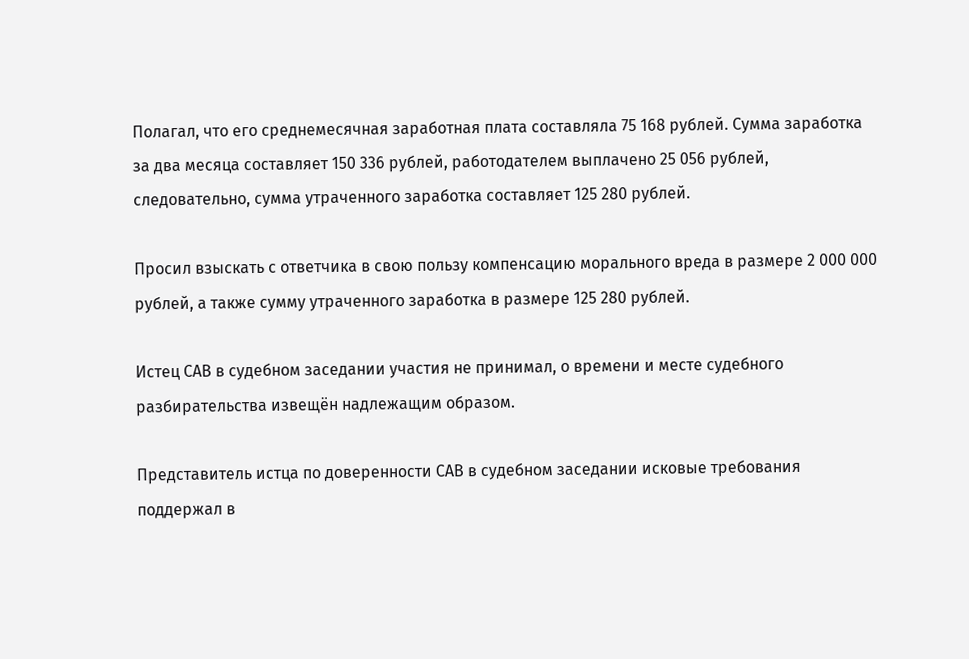Полагал, что его среднемесячная заработная плата составляла 75 168 рублей. Сумма заработка за два месяца составляет 150 336 рублей, работодателем выплачено 25 056 рублей, следовательно, сумма утраченного заработка составляет 125 280 рублей.

Просил взыскать с ответчика в свою пользу компенсацию морального вреда в размере 2 000 000 рублей, а также сумму утраченного заработка в размере 125 280 рублей.

Истец САВ в судебном заседании участия не принимал, о времени и месте судебного разбирательства извещён надлежащим образом.

Представитель истца по доверенности САВ в судебном заседании исковые требования поддержал в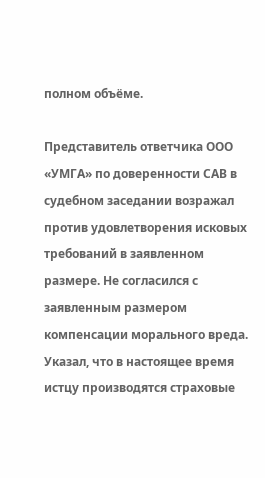полном объёме.

Представитель ответчика ООО «УМГА» по доверенности САВ в судебном заседании возражал против удовлетворения исковых требований в заявленном размере. Не согласился с заявленным размером компенсации морального вреда. Указал, что в настоящее время истцу производятся страховые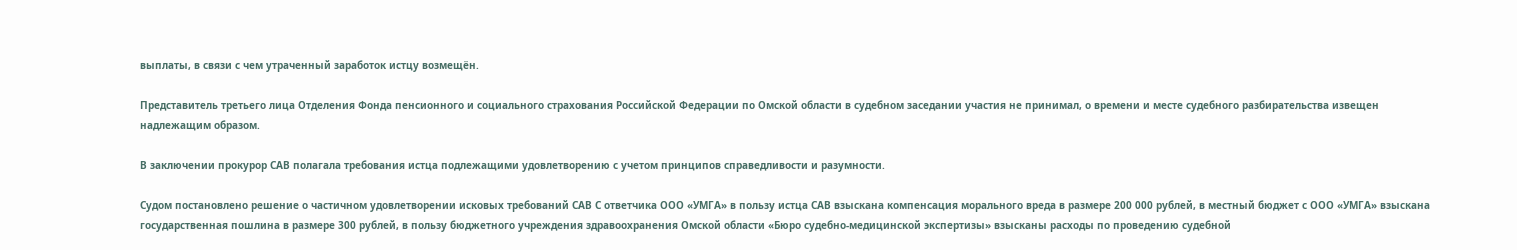выплаты, в связи с чем утраченный заработок истцу возмещён.

Представитель третьего лица Отделения Фонда пенсионного и социального страхования Российской Федерации по Омской области в судебном заседании участия не принимал, о времени и месте судебного разбирательства извещен надлежащим образом.

В заключении прокурор САВ полагала требования истца подлежащими удовлетворению с учетом принципов справедливости и разумности.

Судом постановлено решение о частичном удовлетворении исковых требований САВ С ответчика ООО «УМГА» в пользу истца САВ взыскана компенсация морального вреда в размере 200 000 рублей, в местный бюджет с ООО «УМГА» взыскана государственная пошлина в размере 300 рублей, в пользу бюджетного учреждения здравоохранения Омской области «Бюро судебно-медицинской экспертизы» взысканы расходы по проведению судебной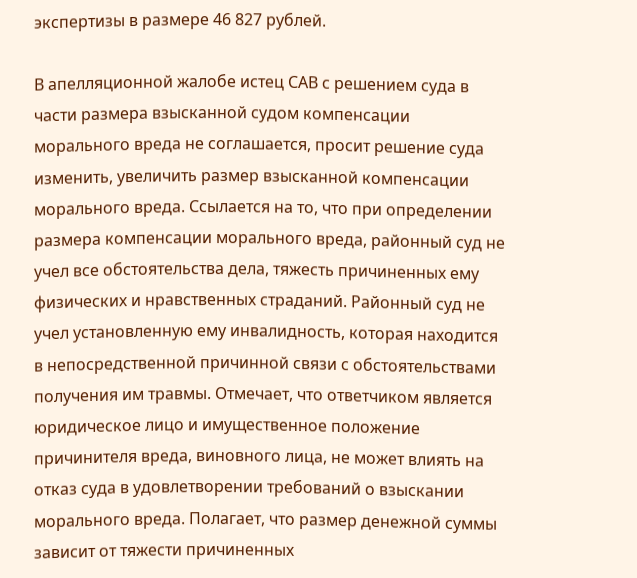экспертизы в размере 46 827 рублей.

В апелляционной жалобе истец САВ с решением суда в части размера взысканной судом компенсации морального вреда не соглашается, просит решение суда изменить, увеличить размер взысканной компенсации морального вреда. Ссылается на то, что при определении размера компенсации морального вреда, районный суд не учел все обстоятельства дела, тяжесть причиненных ему физических и нравственных страданий. Районный суд не учел установленную ему инвалидность, которая находится в непосредственной причинной связи с обстоятельствами получения им травмы. Отмечает, что ответчиком является юридическое лицо и имущественное положение причинителя вреда, виновного лица, не может влиять на отказ суда в удовлетворении требований о взыскании морального вреда. Полагает, что размер денежной суммы зависит от тяжести причиненных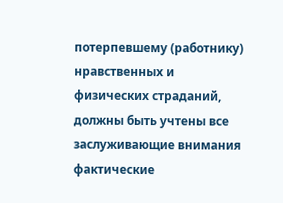потерпевшему (работнику) нравственных и физических страданий, должны быть учтены все заслуживающие внимания фактические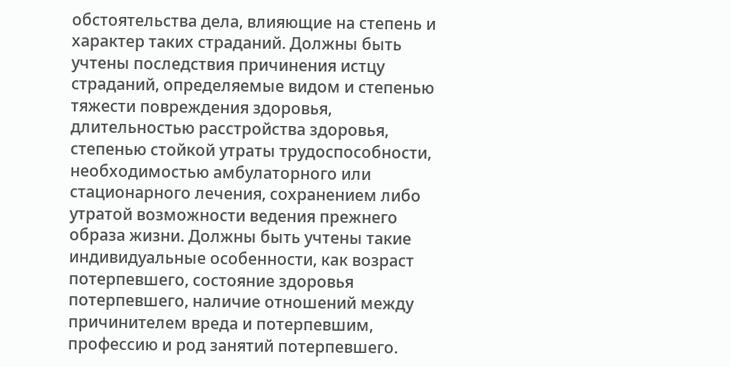обстоятельства дела, влияющие на степень и характер таких страданий. Должны быть учтены последствия причинения истцу страданий, определяемые видом и степенью тяжести повреждения здоровья, длительностью расстройства здоровья, степенью стойкой утраты трудоспособности, необходимостью амбулаторного или стационарного лечения, сохранением либо утратой возможности ведения прежнего образа жизни. Должны быть учтены такие индивидуальные особенности, как возраст потерпевшего, состояние здоровья потерпевшего, наличие отношений между причинителем вреда и потерпевшим, профессию и род занятий потерпевшего.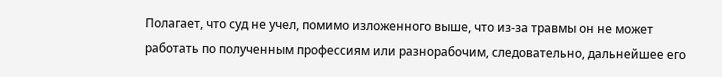Полагает, что суд не учел, помимо изложенного выше, что из-за травмы он не может работать по полученным профессиям или разнорабочим, следовательно, дальнейшее его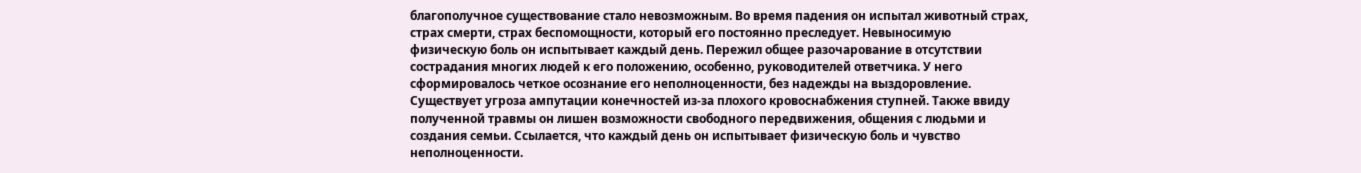благополучное существование стало невозможным. Во время падения он испытал животный страх, страх смерти, страх беспомощности, который его постоянно преследует. Невыносимую физическую боль он испытывает каждый день. Пережил общее разочарование в отсутствии сострадания многих людей к его положению, особенно, руководителей ответчика. У него сформировалось четкое осознание его неполноценности, без надежды на выздоровление. Существует угроза ампутации конечностей из-за плохого кровоснабжения ступней. Также ввиду полученной травмы он лишен возможности свободного передвижения, общения с людьми и создания семьи. Ссылается, что каждый день он испытывает физическую боль и чувство неполноценности.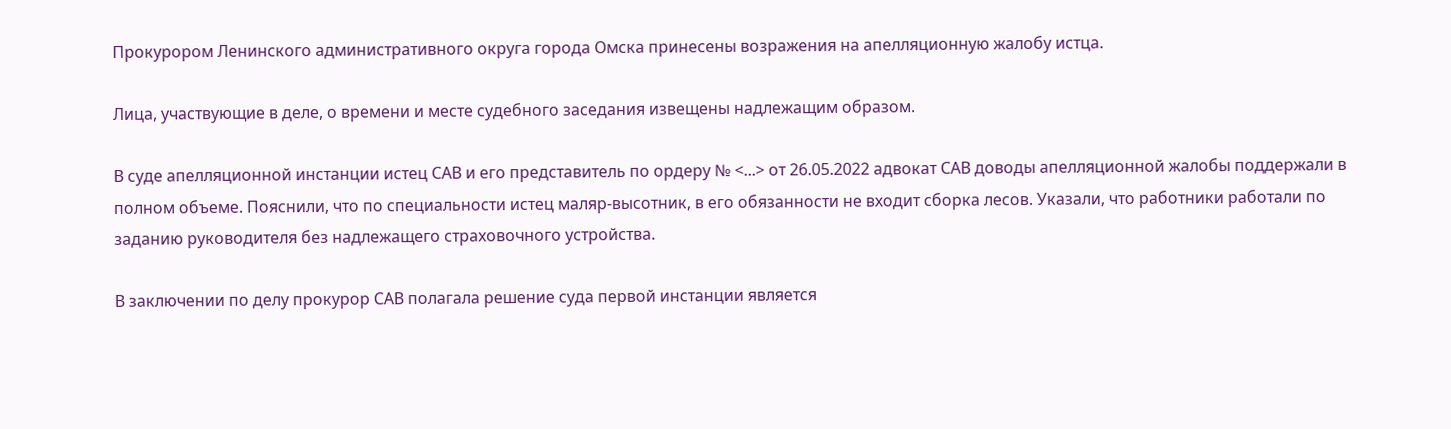Прокурором Ленинского административного округа города Омска принесены возражения на апелляционную жалобу истца.

Лица, участвующие в деле, о времени и месте судебного заседания извещены надлежащим образом.

В суде апелляционной инстанции истец САВ и его представитель по ордеру № <...> от 26.05.2022 адвокат САВ доводы апелляционной жалобы поддержали в полном объеме. Пояснили, что по специальности истец маляр-высотник, в его обязанности не входит сборка лесов. Указали, что работники работали по заданию руководителя без надлежащего страховочного устройства.

В заключении по делу прокурор САВ полагала решение суда первой инстанции является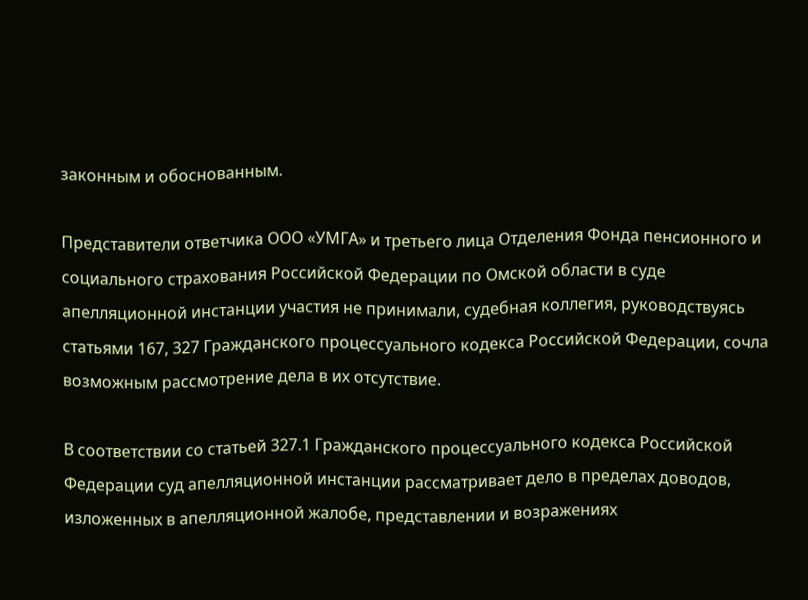законным и обоснованным.

Представители ответчика ООО «УМГА» и третьего лица Отделения Фонда пенсионного и социального страхования Российской Федерации по Омской области в суде апелляционной инстанции участия не принимали, судебная коллегия, руководствуясь статьями 167, 327 Гражданского процессуального кодекса Российской Федерации, сочла возможным рассмотрение дела в их отсутствие.

В соответствии со статьей 327.1 Гражданского процессуального кодекса Российской Федерации суд апелляционной инстанции рассматривает дело в пределах доводов, изложенных в апелляционной жалобе, представлении и возражениях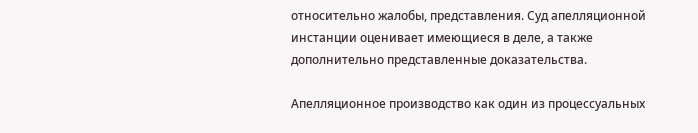относительно жалобы, представления. Суд апелляционной инстанции оценивает имеющиеся в деле, а также дополнительно представленные доказательства.

Апелляционное производство как один из процессуальных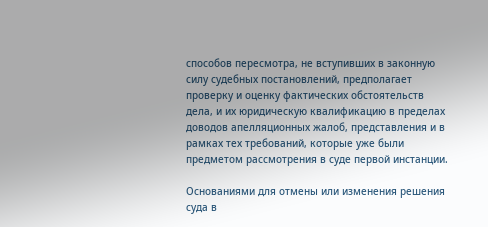способов пересмотра, не вступивших в законную силу судебных постановлений, предполагает проверку и оценку фактических обстоятельств дела, и их юридическую квалификацию в пределах доводов апелляционных жалоб, представления и в рамках тех требований, которые уже были предметом рассмотрения в суде первой инстанции.

Основаниями для отмены или изменения решения суда в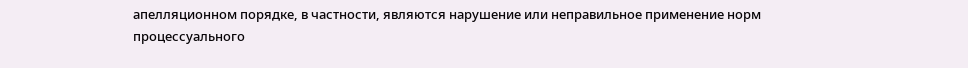апелляционном порядке, в частности, являются нарушение или неправильное применение норм процессуального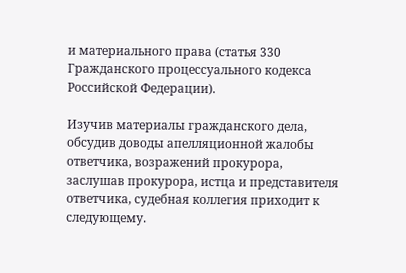и материального права (статья 330 Гражданского процессуального кодекса Российской Федерации).

Изучив материалы гражданского дела, обсудив доводы апелляционной жалобы ответчика, возражений прокурора, заслушав прокурора, истца и представителя ответчика, судебная коллегия приходит к следующему.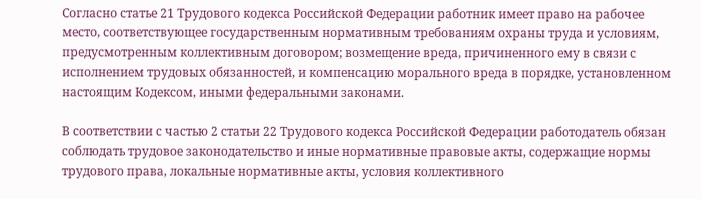Согласно статье 21 Трудового кодекса Российской Федерации работник имеет право на рабочее место, соответствующее государственным нормативным требованиям охраны труда и условиям, предусмотренным коллективным договором; возмещение вреда, причиненного ему в связи с исполнением трудовых обязанностей, и компенсацию морального вреда в порядке, установленном настоящим Кодексом, иными федеральными законами.

В соответствии с частью 2 статьи 22 Трудового кодекса Российской Федерации работодатель обязан соблюдать трудовое законодательство и иные нормативные правовые акты, содержащие нормы трудового права, локальные нормативные акты, условия коллективного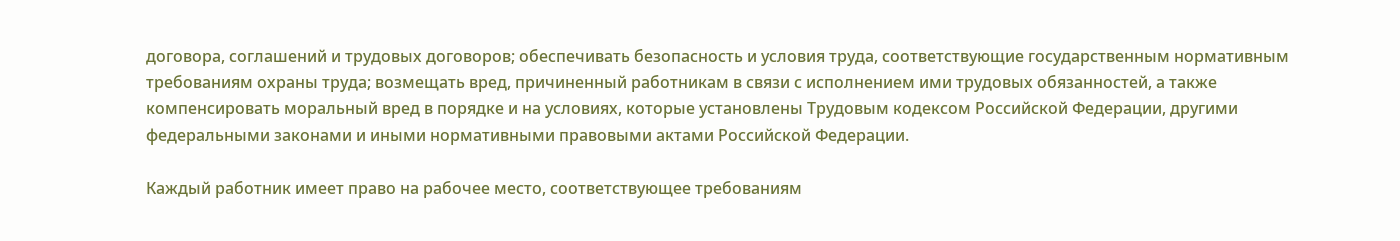договора, соглашений и трудовых договоров; обеспечивать безопасность и условия труда, соответствующие государственным нормативным требованиям охраны труда; возмещать вред, причиненный работникам в связи с исполнением ими трудовых обязанностей, а также компенсировать моральный вред в порядке и на условиях, которые установлены Трудовым кодексом Российской Федерации, другими федеральными законами и иными нормативными правовыми актами Российской Федерации.

Каждый работник имеет право на рабочее место, соответствующее требованиям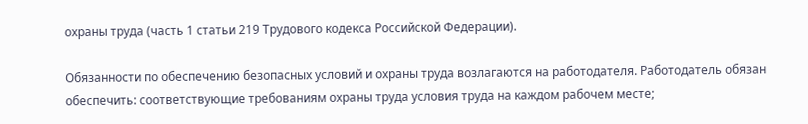охраны труда (часть 1 статьи 219 Трудового кодекса Российской Федерации).

Обязанности по обеспечению безопасных условий и охраны труда возлагаются на работодателя. Работодатель обязан обеспечить: соответствующие требованиям охраны труда условия труда на каждом рабочем месте;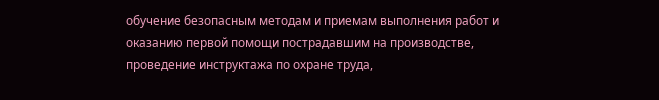обучение безопасным методам и приемам выполнения работ и оказанию первой помощи пострадавшим на производстве, проведение инструктажа по охране труда,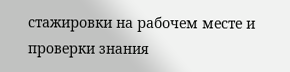стажировки на рабочем месте и проверки знания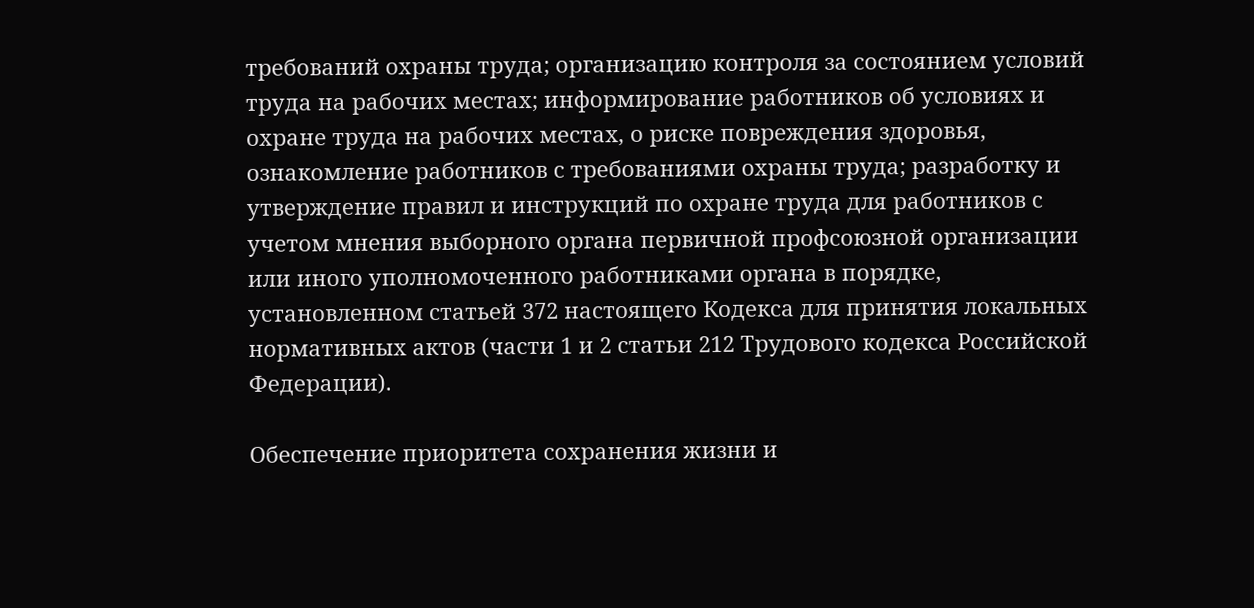требований охраны труда; организацию контроля за состоянием условий труда на рабочих местах; информирование работников об условиях и охране труда на рабочих местах, о риске повреждения здоровья, ознакомление работников с требованиями охраны труда; разработку и утверждение правил и инструкций по охране труда для работников с учетом мнения выборного органа первичной профсоюзной организации или иного уполномоченного работниками органа в порядке, установленном статьей 372 настоящего Кодекса для принятия локальных нормативных актов (части 1 и 2 статьи 212 Трудового кодекса Российской Федерации).

Обеспечение приоритета сохранения жизни и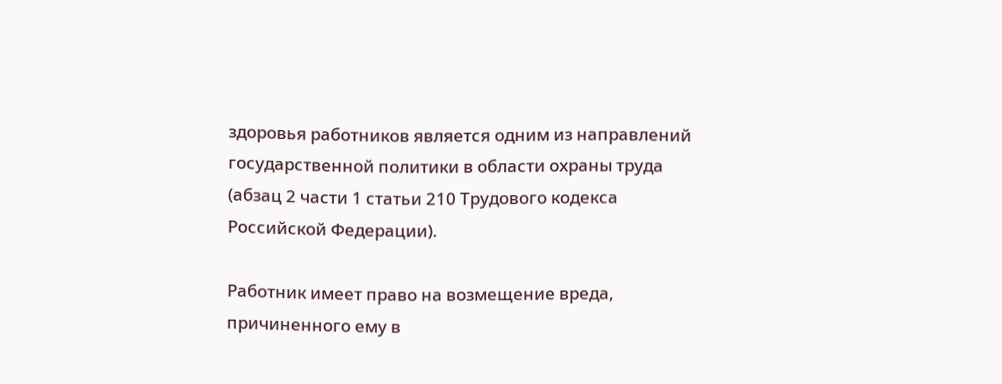здоровья работников является одним из направлений государственной политики в области охраны труда (абзац 2 части 1 статьи 210 Трудового кодекса Российской Федерации).

Работник имеет право на возмещение вреда, причиненного ему в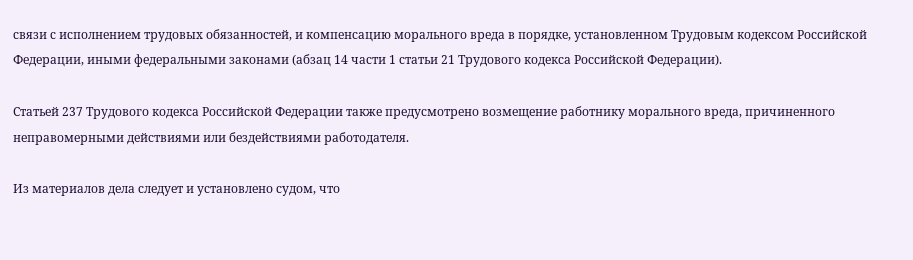связи с исполнением трудовых обязанностей, и компенсацию морального вреда в порядке, установленном Трудовым кодексом Российской Федерации, иными федеральными законами (абзац 14 части 1 статьи 21 Трудового кодекса Российской Федерации).

Статьей 237 Трудового кодекса Российской Федерации также предусмотрено возмещение работнику морального вреда, причиненного неправомерными действиями или бездействиями работодателя.

Из материалов дела следует и установлено судом, что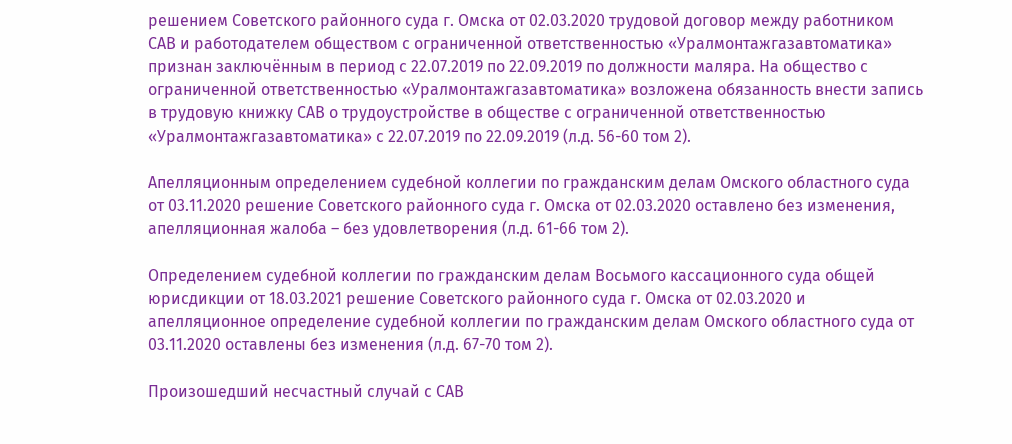решением Советского районного суда г. Омска от 02.03.2020 трудовой договор между работником САВ и работодателем обществом с ограниченной ответственностью «Уралмонтажгазавтоматика» признан заключённым в период с 22.07.2019 по 22.09.2019 по должности маляра. На общество с ограниченной ответственностью «Уралмонтажгазавтоматика» возложена обязанность внести запись в трудовую книжку САВ о трудоустройстве в обществе с ограниченной ответственностью «Уралмонтажгазавтоматика» с 22.07.2019 по 22.09.2019 (л.д. 56-60 том 2).

Апелляционным определением судебной коллегии по гражданским делам Омского областного суда от 03.11.2020 решение Советского районного суда г. Омска от 02.03.2020 оставлено без изменения, апелляционная жалоба – без удовлетворения (л.д. 61-66 том 2).

Определением судебной коллегии по гражданским делам Восьмого кассационного суда общей юрисдикции от 18.03.2021 решение Советского районного суда г. Омска от 02.03.2020 и апелляционное определение судебной коллегии по гражданским делам Омского областного суда от 03.11.2020 оставлены без изменения (л.д. 67-70 том 2).

Произошедший несчастный случай с САВ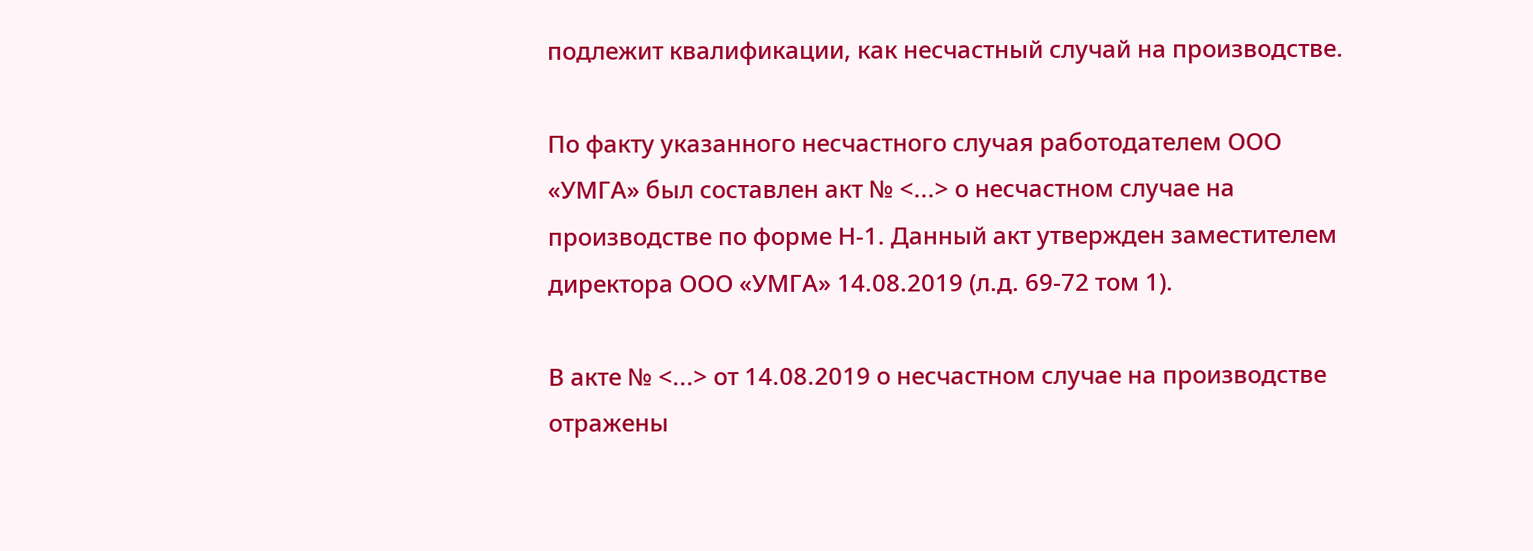подлежит квалификации, как несчастный случай на производстве.

По факту указанного несчастного случая работодателем ООО «УМГА» был составлен акт № <...> о несчастном случае на производстве по форме Н-1. Данный акт утвержден заместителем директора ООО «УМГА» 14.08.2019 (л.д. 69-72 том 1).

В акте № <...> от 14.08.2019 о несчастном случае на производстве отражены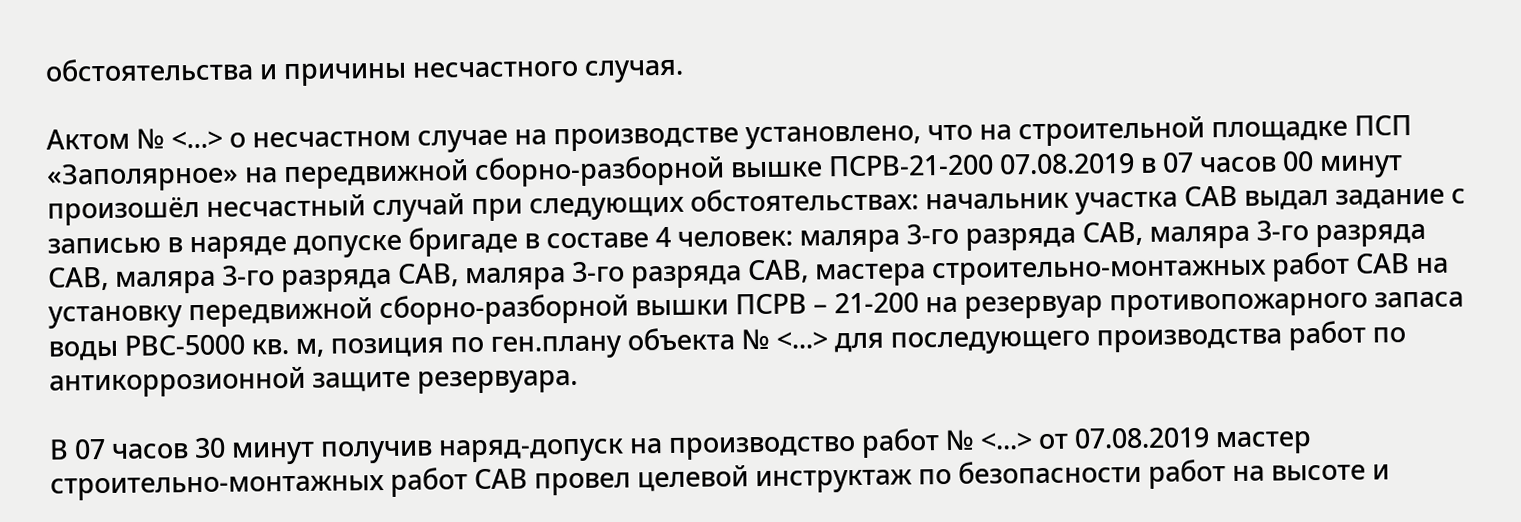обстоятельства и причины несчастного случая.

Актом № <...> о несчастном случае на производстве установлено, что на строительной площадке ПСП «Заполярное» на передвижной сборно-разборной вышке ПСРВ-21-200 07.08.2019 в 07 часов 00 минут произошёл несчастный случай при следующих обстоятельствах: начальник участка САВ выдал задание с записью в наряде допуске бригаде в составе 4 человек: маляра 3-го разряда САВ, маляра 3-го разряда САВ, маляра 3-го разряда САВ, маляра 3-го разряда САВ, мастера строительно-монтажных работ САВ на установку передвижной сборно-разборной вышки ПСРВ – 21-200 на резервуар противопожарного запаса воды РВС-5000 кв. м, позиция по ген.плану объекта № <...> для последующего производства работ по антикоррозионной защите резервуара.

В 07 часов 30 минут получив наряд-допуск на производство работ № <...> от 07.08.2019 мастер строительно-монтажных работ САВ провел целевой инструктаж по безопасности работ на высоте и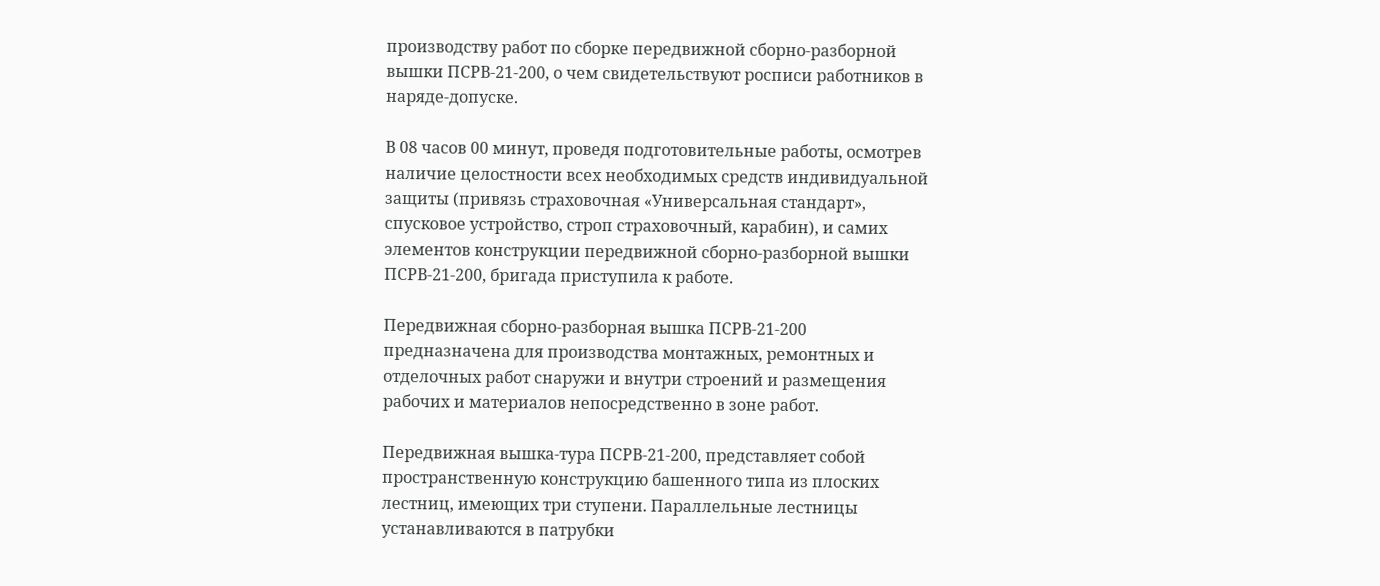производству работ по сборке передвижной сборно-разборной вышки ПСРВ-21-200, о чем свидетельствуют росписи работников в наряде-допуске.

В 08 часов 00 минут, проведя подготовительные работы, осмотрев наличие целостности всех необходимых средств индивидуальной защиты (привязь страховочная «Универсальная стандарт», спусковое устройство, строп страховочный, карабин), и самих элементов конструкции передвижной сборно-разборной вышки ПСРВ-21-200, бригада приступила к работе.

Передвижная сборно-разборная вышка ПСРВ-21-200 предназначена для производства монтажных, ремонтных и отделочных работ снаружи и внутри строений и размещения рабочих и материалов непосредственно в зоне работ.

Передвижная вышка-тура ПСРВ-21-200, представляет собой пространственную конструкцию башенного типа из плоских лестниц, имеющих три ступени. Параллельные лестницы устанавливаются в патрубки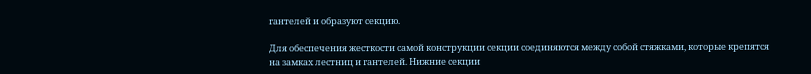гантелей и образуют секцию.

Для обеспечения жесткости самой конструкции секции соединяются между собой стяжками, которые крепятся на замках лестниц и гантелей. Нижние секции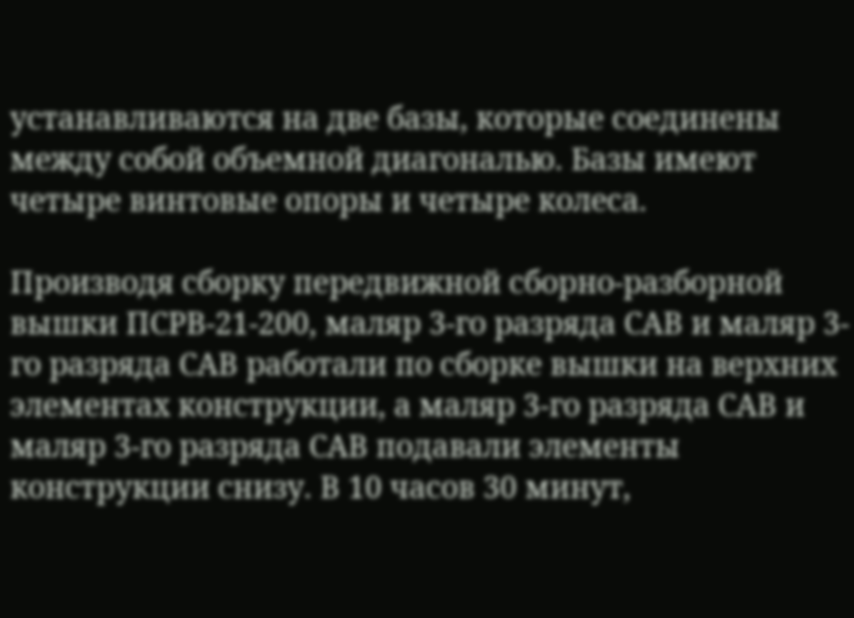устанавливаются на две базы, которые соединены между собой объемной диагональю. Базы имеют четыре винтовые опоры и четыре колеса.

Производя сборку передвижной сборно-разборной вышки ПСРВ-21-200, маляр 3-го разряда САВ и маляр 3-го разряда САВ работали по сборке вышки на верхних элементах конструкции, а маляр 3-го разряда САВ и маляр 3-го разряда САВ подавали элементы конструкции снизу. В 10 часов 30 минут,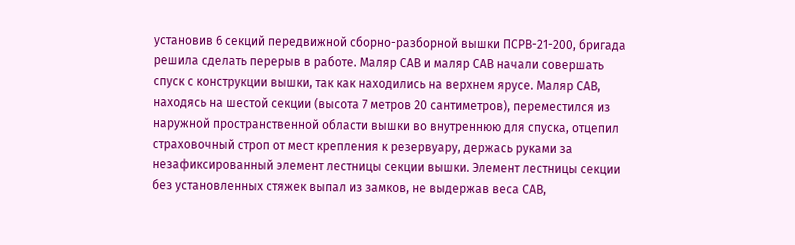установив 6 секций передвижной сборно-разборной вышки ПСРВ-21-200, бригада решила сделать перерыв в работе. Маляр САВ и маляр САВ начали совершать спуск с конструкции вышки, так как находились на верхнем ярусе. Маляр САВ, находясь на шестой секции (высота 7 метров 20 сантиметров), переместился из наружной пространственной области вышки во внутреннюю для спуска, отцепил страховочный строп от мест крепления к резервуару, держась руками за незафиксированный элемент лестницы секции вышки. Элемент лестницы секции без установленных стяжек выпал из замков, не выдержав веса САВ,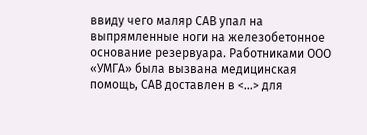ввиду чего маляр САВ упал на выпрямленные ноги на железобетонное основание резервуара. Работниками ООО «УМГА» была вызвана медицинская помощь, САВ доставлен в <...> для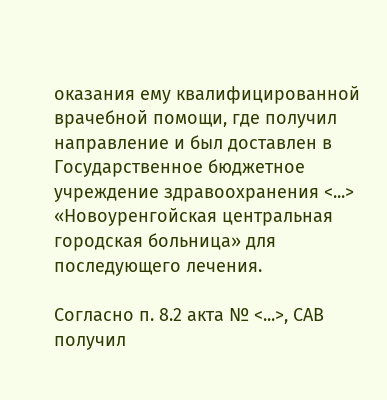оказания ему квалифицированной врачебной помощи, где получил направление и был доставлен в Государственное бюджетное учреждение здравоохранения <...> «Новоуренгойская центральная городская больница» для последующего лечения.

Согласно п. 8.2 акта № <...>, САВ получил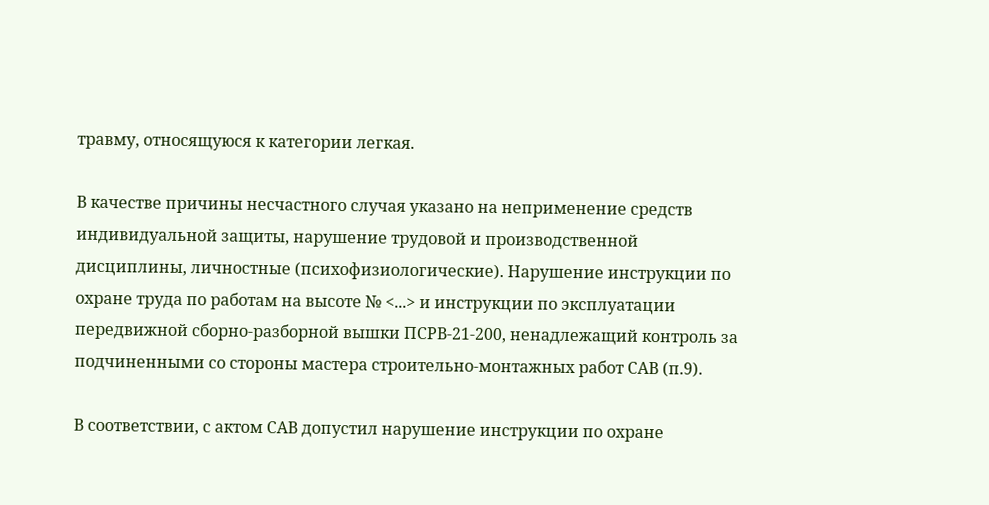травму, относящуюся к категории легкая.

В качестве причины несчастного случая указано на неприменение средств индивидуальной защиты, нарушение трудовой и производственной дисциплины, личностные (психофизиологические). Нарушение инструкции по охране труда по работам на высоте № <...> и инструкции по эксплуатации передвижной сборно-разборной вышки ПСРВ-21-200, ненадлежащий контроль за подчиненными со стороны мастера строительно-монтажных работ САВ (п.9).

В соответствии, с актом САВ допустил нарушение инструкции по охране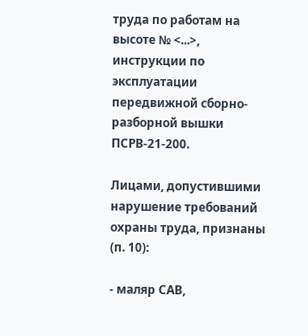труда по работам на высоте № <...>, инструкции по эксплуатации передвижной сборно-разборной вышки ПСРВ-21-200.

Лицами, допустившими нарушение требований охраны труда, признаны (п. 10):

- маляр САВ,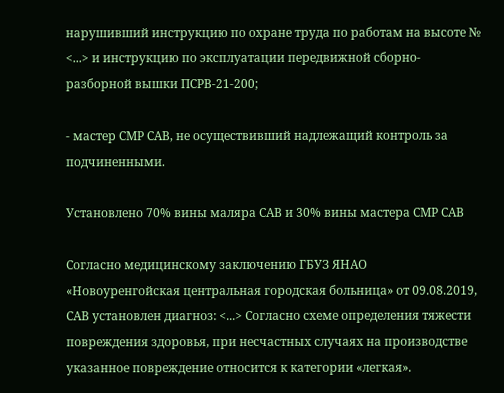нарушивший инструкцию по охране труда по работам на высоте № <...> и инструкцию по эксплуатации передвижной сборно-разборной вышки ПСРВ-21-200;

- мастер СМР САВ, не осуществивший надлежащий контроль за подчиненными.

Установлено 70% вины маляра САВ и 30% вины мастера СМР САВ

Согласно медицинскому заключению ГБУЗ ЯНАО «Новоуренгойская центральная городская больница» от 09.08.2019, САВ установлен диагноз: <...> Согласно схеме определения тяжести повреждения здоровья, при несчастных случаях на производстве указанное повреждение относится к категории «легкая».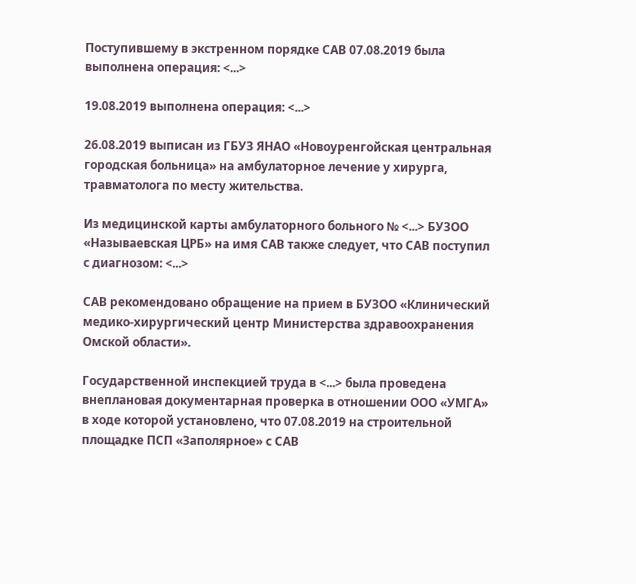Поступившему в экстренном порядке САВ 07.08.2019 была выполнена операция: <...>

19.08.2019 выполнена операция: <...>

26.08.2019 выписан из ГБУЗ ЯНАО «Новоуренгойская центральная городская больница» на амбулаторное лечение у хирурга, травматолога по месту жительства.

Из медицинской карты амбулаторного больного № <...> БУЗОО «Называевская ЦРБ» на имя САВ также следует, что САВ поступил с диагнозом: <...>

САВ рекомендовано обращение на прием в БУЗОО «Клинический медико-хирургический центр Министерства здравоохранения Омской области».

Государственной инспекцией труда в <...> была проведена внеплановая документарная проверка в отношении ООО «УМГА» в ходе которой установлено, что 07.08.2019 на строительной площадке ПСП «Заполярное» с САВ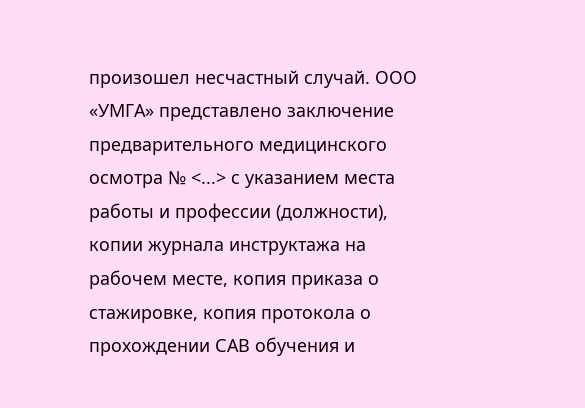произошел несчастный случай. ООО «УМГА» представлено заключение предварительного медицинского осмотра № <...> с указанием места работы и профессии (должности), копии журнала инструктажа на рабочем месте, копия приказа о стажировке, копия протокола о прохождении САВ обучения и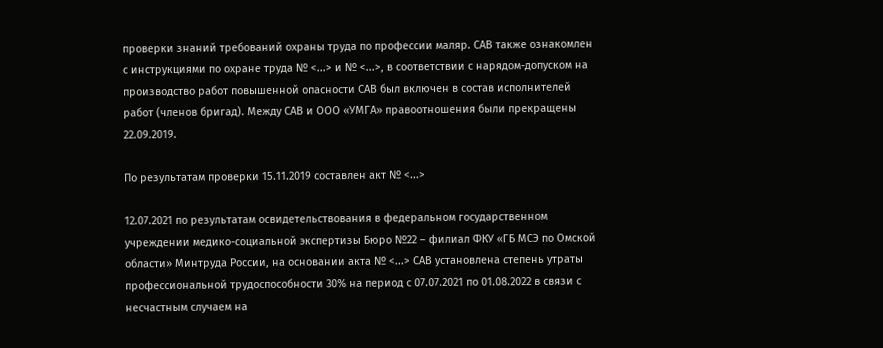проверки знаний требований охраны труда по профессии маляр. САВ также ознакомлен с инструкциями по охране труда № <...> и № <...>, в соответствии с нарядом-допуском на производство работ повышенной опасности САВ был включен в состав исполнителей работ (членов бригад). Между САВ и ООО «УМГА» правоотношения были прекращены 22.09.2019.

По результатам проверки 15.11.2019 составлен акт № <...>

12.07.2021 по результатам освидетельствования в федеральном государственном учреждении медико-социальной экспертизы Бюро №22 – филиал ФКУ «ГБ МСЭ по Омской области» Минтруда России, на основании акта № <...> САВ установлена степень утраты профессиональной трудоспособности 30% на период с 07.07.2021 по 01.08.2022 в связи с несчастным случаем на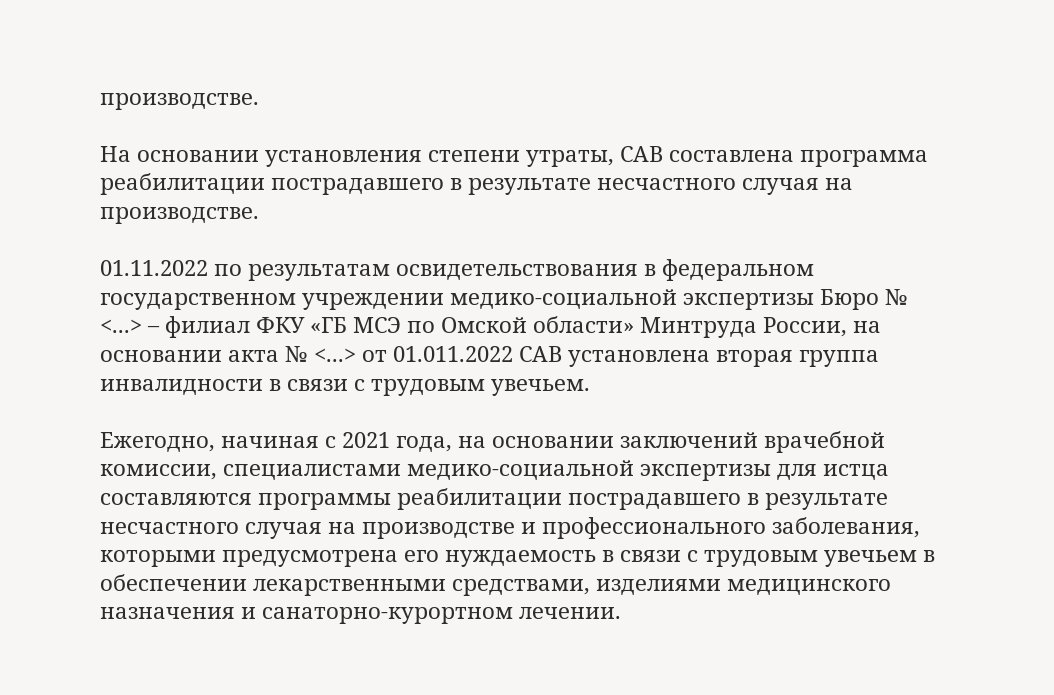производстве.

На основании установления степени утраты, САВ составлена программа реабилитации пострадавшего в результате несчастного случая на производстве.

01.11.2022 по результатам освидетельствования в федеральном государственном учреждении медико-социальной экспертизы Бюро № <...> – филиал ФКУ «ГБ МСЭ по Омской области» Минтруда России, на основании акта № <...> от 01.011.2022 САВ установлена вторая группа инвалидности в связи с трудовым увечьем.

Ежегодно, начиная с 2021 года, на основании заключений врачебной комиссии, специалистами медико-социальной экспертизы для истца составляются программы реабилитации пострадавшего в результате несчастного случая на производстве и профессионального заболевания, которыми предусмотрена его нуждаемость в связи с трудовым увечьем в обеспечении лекарственными средствами, изделиями медицинского назначения и санаторно-курортном лечении.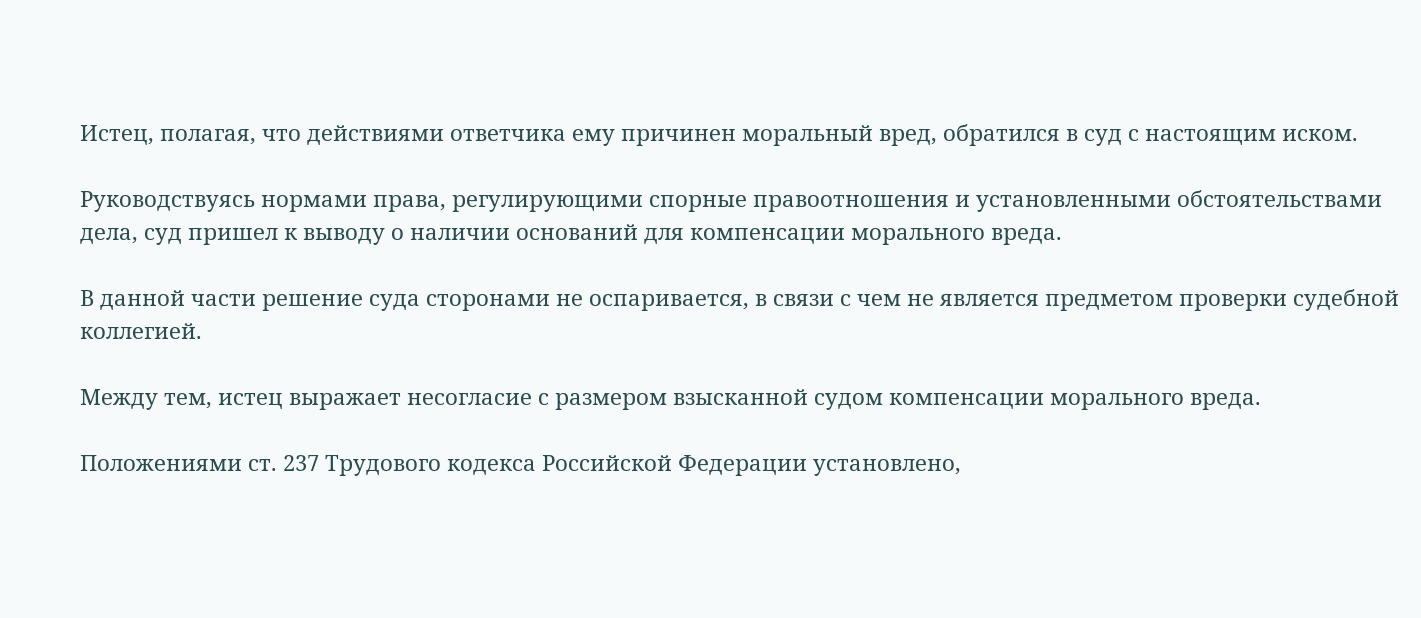Истец, полагая, что действиями ответчика ему причинен моральный вред, обратился в суд с настоящим иском.

Руководствуясь нормами права, регулирующими спорные правоотношения и установленными обстоятельствами дела, суд пришел к выводу о наличии оснований для компенсации морального вреда.

В данной части решение суда сторонами не оспаривается, в связи с чем не является предметом проверки судебной коллегией.

Между тем, истец выражает несогласие с размером взысканной судом компенсации морального вреда.

Положениями ст. 237 Трудового кодекса Российской Федерации установлено,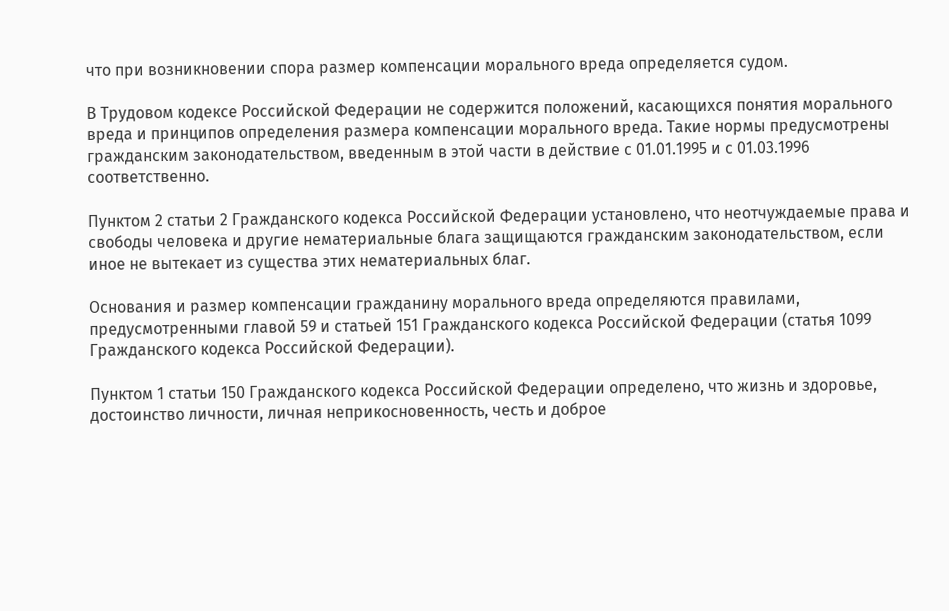что при возникновении спора размер компенсации морального вреда определяется судом.

В Трудовом кодексе Российской Федерации не содержится положений, касающихся понятия морального вреда и принципов определения размера компенсации морального вреда. Такие нормы предусмотрены гражданским законодательством, введенным в этой части в действие с 01.01.1995 и с 01.03.1996 соответственно.

Пунктом 2 статьи 2 Гражданского кодекса Российской Федерации установлено, что неотчуждаемые права и свободы человека и другие нематериальные блага защищаются гражданским законодательством, если иное не вытекает из существа этих нематериальных благ.

Основания и размер компенсации гражданину морального вреда определяются правилами, предусмотренными главой 59 и статьей 151 Гражданского кодекса Российской Федерации (статья 1099 Гражданского кодекса Российской Федерации).

Пунктом 1 статьи 150 Гражданского кодекса Российской Федерации определено, что жизнь и здоровье, достоинство личности, личная неприкосновенность, честь и доброе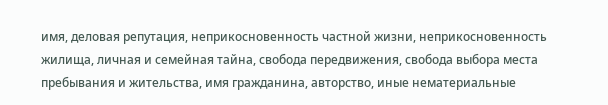имя, деловая репутация, неприкосновенность частной жизни, неприкосновенность жилища, личная и семейная тайна, свобода передвижения, свобода выбора места пребывания и жительства, имя гражданина, авторство, иные нематериальные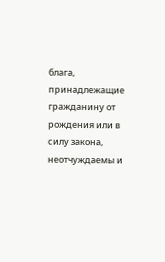блага, принадлежащие гражданину от рождения или в силу закона, неотчуждаемы и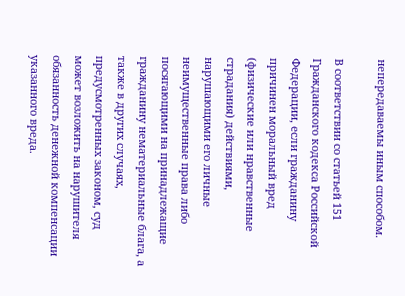непередаваемы иным способом.

В соответствии со статьей 151 Гражданского кодекса Российской Федерации, если гражданину причинен моральный вред (физические или нравственные страдания) действиями, нарушающими его личные неимущественные права либо посягающими на принадлежащие гражданину нематериальные блага, а также в других случаях, предусмотренных законом, суд может возложить на нарушителя обязанность денежной компенсации указанного вреда.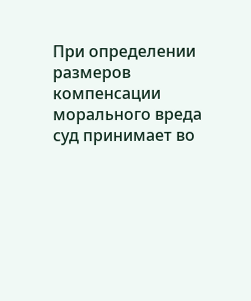При определении размеров компенсации морального вреда суд принимает во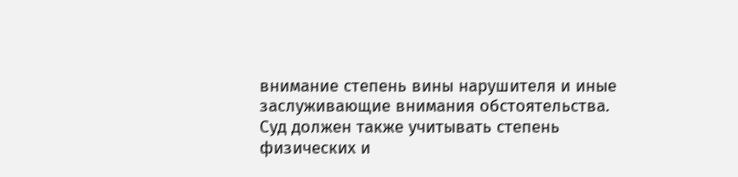внимание степень вины нарушителя и иные заслуживающие внимания обстоятельства. Суд должен также учитывать степень физических и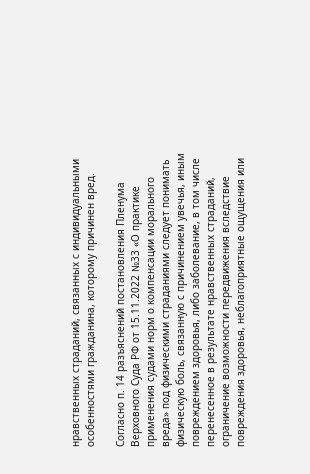нравственных страданий, связанных с индивидуальными особенностями гражданина, которому причинен вред.

Согласно п. 14 разъяснений постановления Пленума Верховного Суда РФ от 15.11.2022 №33 «О практике применения судами норм о компенсации морального вреда» под физическими страданиями следует понимать физическую боль, связанную с причинением увечья, иным повреждением здоровья, либо заболевание, в том числе перенесенное в результате нравственных страданий, ограничение возможности передвижения вследствие повреждения здоровья, неблагоприятные ощущения или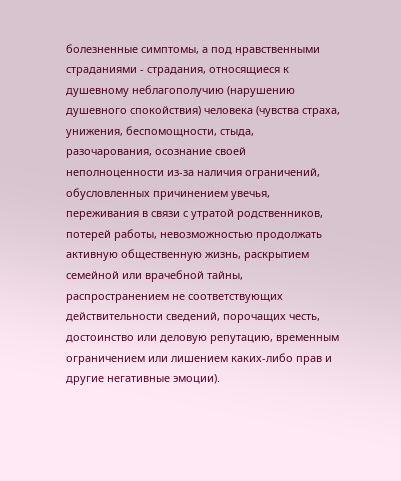болезненные симптомы, а под нравственными страданиями - страдания, относящиеся к душевному неблагополучию (нарушению душевного спокойствия) человека (чувства страха, унижения, беспомощности, стыда, разочарования, осознание своей неполноценности из-за наличия ограничений, обусловленных причинением увечья, переживания в связи с утратой родственников, потерей работы, невозможностью продолжать активную общественную жизнь, раскрытием семейной или врачебной тайны, распространением не соответствующих действительности сведений, порочащих честь, достоинство или деловую репутацию, временным ограничением или лишением каких-либо прав и другие негативные эмоции).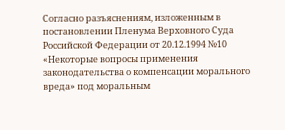Согласно разъяснениям, изложенным в постановлении Пленума Верховного Суда Российской Федерации от 20.12.1994 №10 «Некоторые вопросы применения законодательства о компенсации морального вреда» под моральным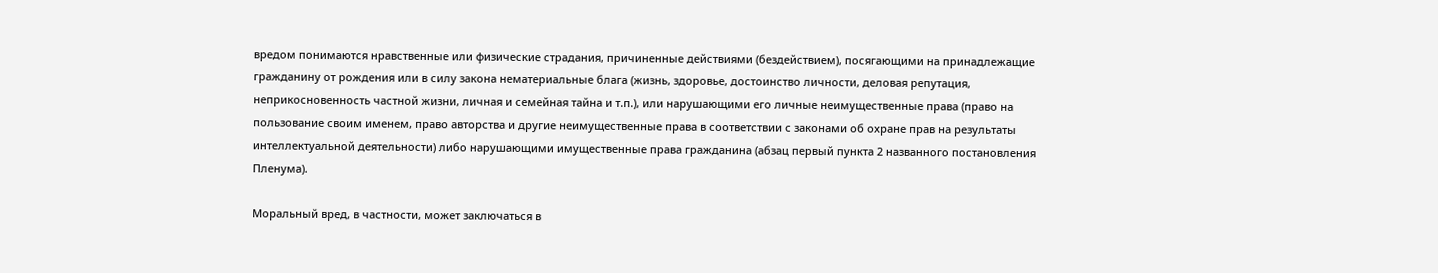вредом понимаются нравственные или физические страдания, причиненные действиями (бездействием), посягающими на принадлежащие гражданину от рождения или в силу закона нематериальные блага (жизнь, здоровье, достоинство личности, деловая репутация, неприкосновенность частной жизни, личная и семейная тайна и т.п.), или нарушающими его личные неимущественные права (право на пользование своим именем, право авторства и другие неимущественные права в соответствии с законами об охране прав на результаты интеллектуальной деятельности) либо нарушающими имущественные права гражданина (абзац первый пункта 2 названного постановления Пленума).

Моральный вред, в частности, может заключаться в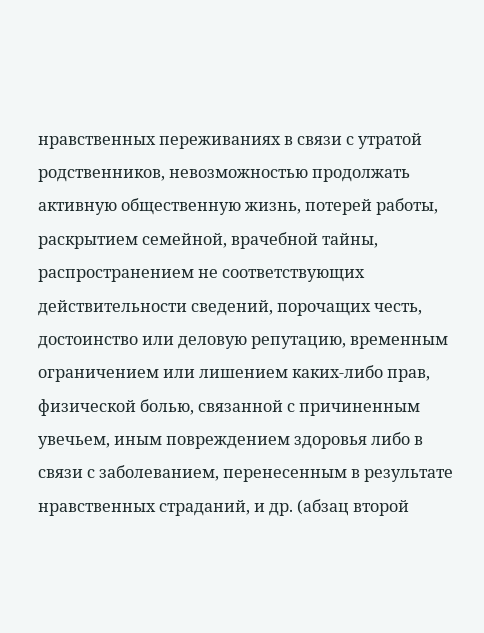нравственных переживаниях в связи с утратой родственников, невозможностью продолжать активную общественную жизнь, потерей работы, раскрытием семейной, врачебной тайны, распространением не соответствующих действительности сведений, порочащих честь, достоинство или деловую репутацию, временным ограничением или лишением каких-либо прав, физической болью, связанной с причиненным увечьем, иным повреждением здоровья либо в связи с заболеванием, перенесенным в результате нравственных страданий, и др. (абзац второй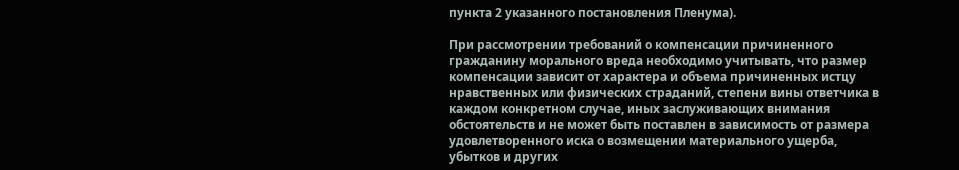пункта 2 указанного постановления Пленума).

При рассмотрении требований о компенсации причиненного гражданину морального вреда необходимо учитывать, что размер компенсации зависит от характера и объема причиненных истцу нравственных или физических страданий, степени вины ответчика в каждом конкретном случае, иных заслуживающих внимания обстоятельств и не может быть поставлен в зависимость от размера удовлетворенного иска о возмещении материального ущерба, убытков и других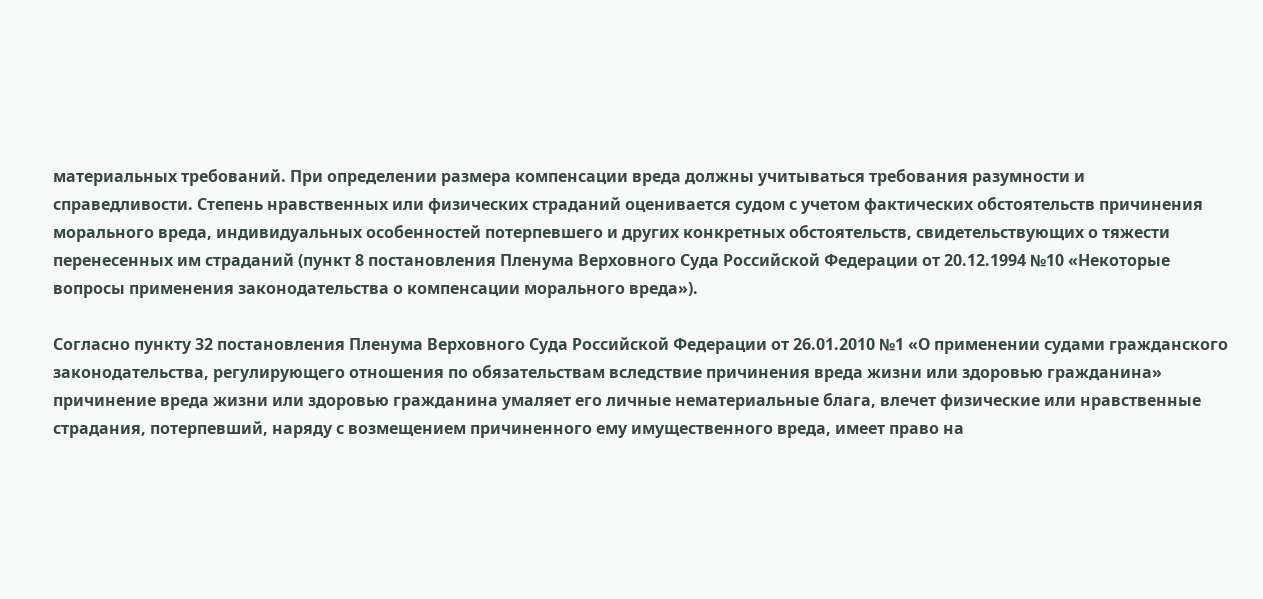материальных требований. При определении размера компенсации вреда должны учитываться требования разумности и справедливости. Степень нравственных или физических страданий оценивается судом с учетом фактических обстоятельств причинения морального вреда, индивидуальных особенностей потерпевшего и других конкретных обстоятельств, свидетельствующих о тяжести перенесенных им страданий (пункт 8 постановления Пленума Верховного Суда Российской Федерации от 20.12.1994 №10 «Некоторые вопросы применения законодательства о компенсации морального вреда»).

Согласно пункту 32 постановления Пленума Верховного Суда Российской Федерации от 26.01.2010 №1 «О применении судами гражданского законодательства, регулирующего отношения по обязательствам вследствие причинения вреда жизни или здоровью гражданина» причинение вреда жизни или здоровью гражданина умаляет его личные нематериальные блага, влечет физические или нравственные страдания, потерпевший, наряду с возмещением причиненного ему имущественного вреда, имеет право на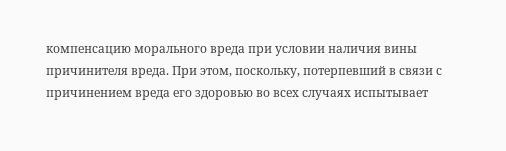компенсацию морального вреда при условии наличия вины причинителя вреда. При этом, поскольку, потерпевший в связи с причинением вреда его здоровью во всех случаях испытывает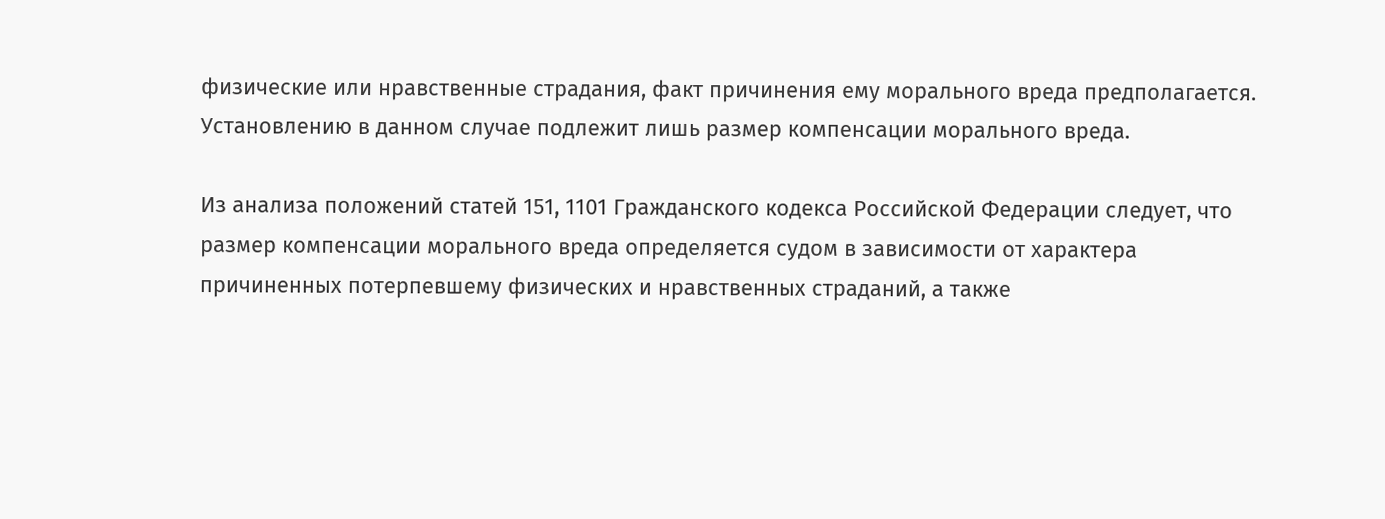физические или нравственные страдания, факт причинения ему морального вреда предполагается. Установлению в данном случае подлежит лишь размер компенсации морального вреда.

Из анализа положений статей 151, 1101 Гражданского кодекса Российской Федерации следует, что размер компенсации морального вреда определяется судом в зависимости от характера причиненных потерпевшему физических и нравственных страданий, а также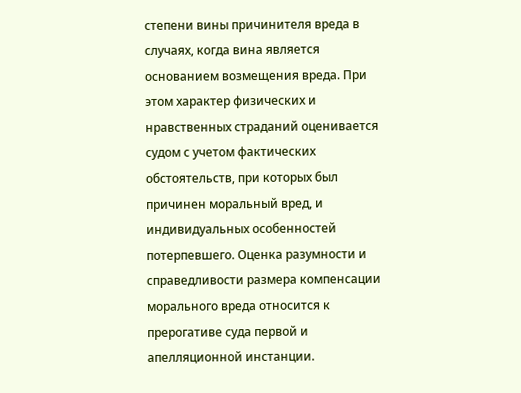степени вины причинителя вреда в случаях, когда вина является основанием возмещения вреда. При этом характер физических и нравственных страданий оценивается судом с учетом фактических обстоятельств, при которых был причинен моральный вред, и индивидуальных особенностей потерпевшего. Оценка разумности и справедливости размера компенсации морального вреда относится к прерогативе суда первой и апелляционной инстанции.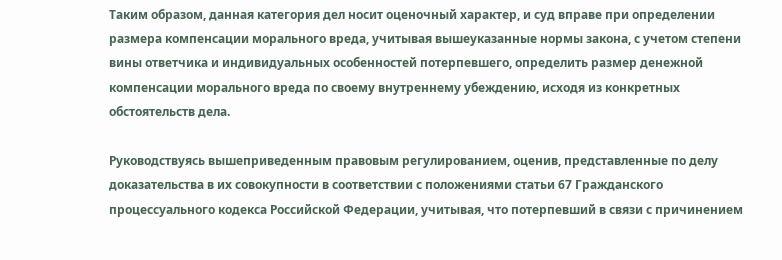Таким образом, данная категория дел носит оценочный характер, и суд вправе при определении размера компенсации морального вреда, учитывая вышеуказанные нормы закона, с учетом степени вины ответчика и индивидуальных особенностей потерпевшего, определить размер денежной компенсации морального вреда по своему внутреннему убеждению, исходя из конкретных обстоятельств дела.

Руководствуясь вышеприведенным правовым регулированием, оценив, представленные по делу доказательства в их совокупности в соответствии с положениями статьи 67 Гражданского процессуального кодекса Российской Федерации, учитывая, что потерпевший в связи с причинением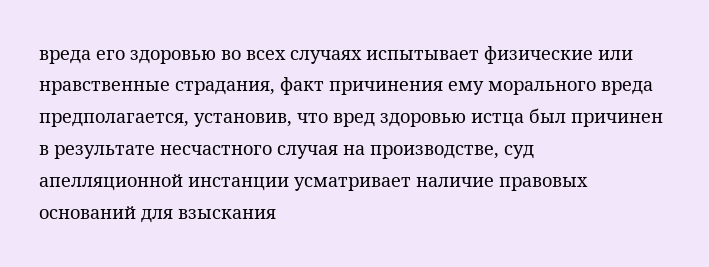вреда его здоровью во всех случаях испытывает физические или нравственные страдания, факт причинения ему морального вреда предполагается, установив, что вред здоровью истца был причинен в результате несчастного случая на производстве, суд апелляционной инстанции усматривает наличие правовых оснований для взыскания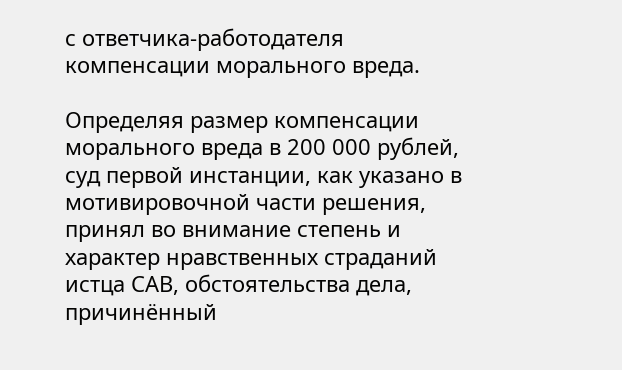с ответчика-работодателя компенсации морального вреда.

Определяя размер компенсации морального вреда в 200 000 рублей, суд первой инстанции, как указано в мотивировочной части решения, принял во внимание степень и характер нравственных страданий истца САВ, обстоятельства дела, причинённый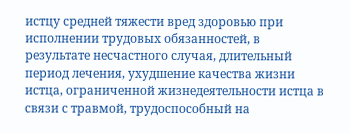истцу средней тяжести вред здоровью при исполнении трудовых обязанностей, в результате несчастного случая, длительный период лечения, ухудшение качества жизни истца, ограниченной жизнедеятельности истца в связи с травмой, трудоспособный на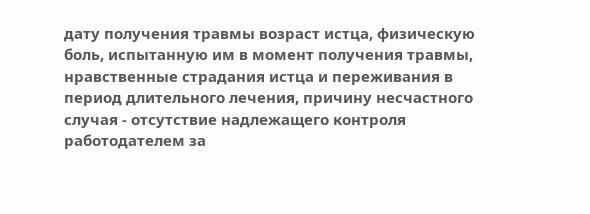дату получения травмы возраст истца, физическую боль, испытанную им в момент получения травмы, нравственные страдания истца и переживания в период длительного лечения, причину несчастного случая - отсутствие надлежащего контроля работодателем за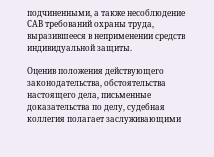подчиненными, а также несоблюдение САВ требований охраны труда, выразившееся в неприменении средств индивидуальной защиты.

Оценив положения действующего законодательства, обстоятельства настоящего дела, письменные доказательства по делу, судебная коллегия полагает заслуживающими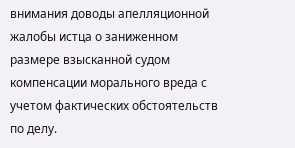внимания доводы апелляционной жалобы истца о заниженном размере взысканной судом компенсации морального вреда с учетом фактических обстоятельств по делу.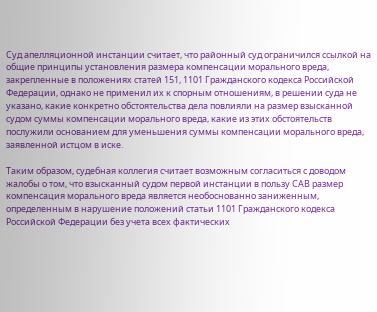Суд апелляционной инстанции считает, что районный суд ограничился ссылкой на общие принципы установления размера компенсации морального вреда, закрепленные в положениях статей 151, 1101 Гражданского кодекса Российской Федерации, однако не применил их к спорным отношениям, в решении суда не указано, какие конкретно обстоятельства дела повлияли на размер взысканной судом суммы компенсации морального вреда, какие из этих обстоятельств послужили основанием для уменьшения суммы компенсации морального вреда, заявленной истцом в иске.

Таким образом, судебная коллегия считает возможным согласиться с доводом жалобы о том, что взысканный судом первой инстанции в пользу САВ размер компенсация морального вреда является необоснованно заниженным, определенным в нарушение положений статьи 1101 Гражданского кодекса Российской Федерации без учета всех фактических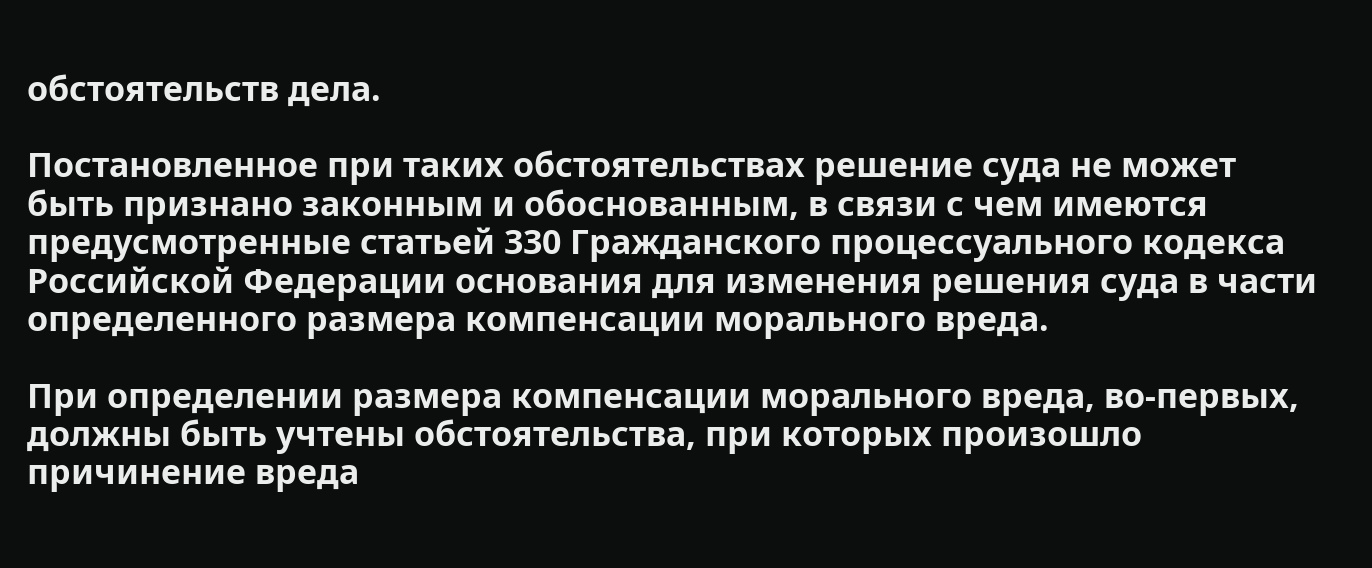обстоятельств дела.

Постановленное при таких обстоятельствах решение суда не может быть признано законным и обоснованным, в связи с чем имеются предусмотренные статьей 330 Гражданского процессуального кодекса Российской Федерации основания для изменения решения суда в части определенного размера компенсации морального вреда.

При определении размера компенсации морального вреда, во-первых, должны быть учтены обстоятельства, при которых произошло причинение вреда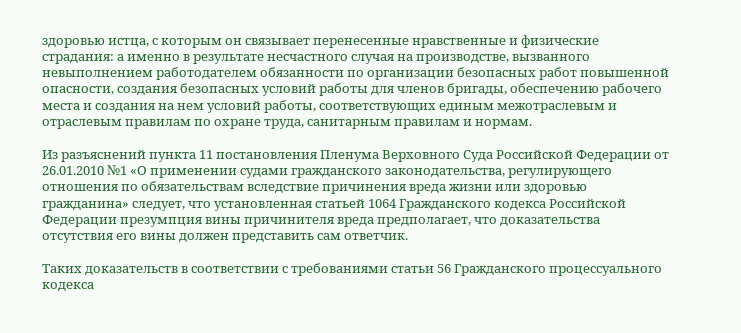здоровью истца, с которым он связывает перенесенные нравственные и физические страдания: а именно в результате несчастного случая на производстве, вызванного невыполнением работодателем обязанности по организации безопасных работ повышенной опасности, создания безопасных условий работы для членов бригады, обеспечению рабочего места и создания на нем условий работы, соответствующих единым межотраслевым и отраслевым правилам по охране труда, санитарным правилам и нормам.

Из разъяснений пункта 11 постановления Пленума Верховного Суда Российской Федерации от 26.01.2010 №1 «О применении судами гражданского законодательства, регулирующего отношения по обязательствам вследствие причинения вреда жизни или здоровью гражданина» следует, что установленная статьей 1064 Гражданского кодекса Российской Федерации презумпция вины причинителя вреда предполагает, что доказательства отсутствия его вины должен представить сам ответчик.

Таких доказательств в соответствии с требованиями статьи 56 Гражданского процессуального кодекса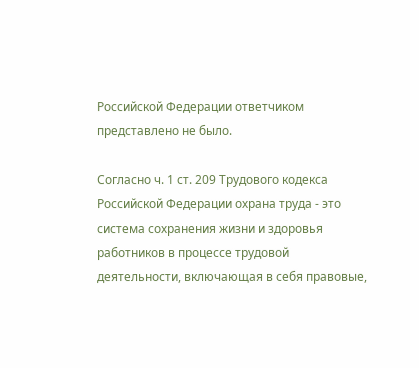Российской Федерации ответчиком представлено не было.

Согласно ч. 1 ст. 209 Трудового кодекса Российской Федерации охрана труда - это система сохранения жизни и здоровья работников в процессе трудовой деятельности, включающая в себя правовые,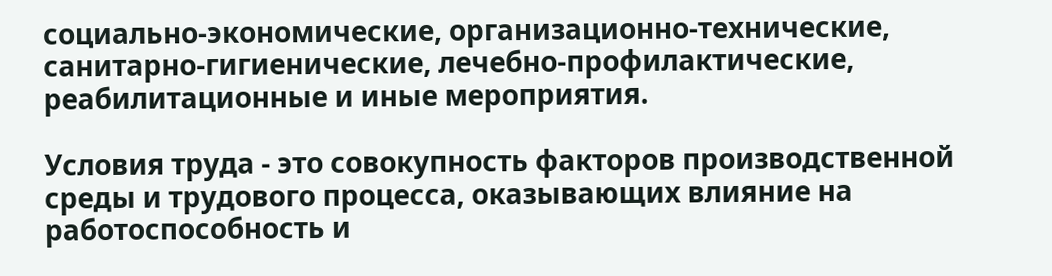социально-экономические, организационно-технические, санитарно-гигиенические, лечебно-профилактические, реабилитационные и иные мероприятия.

Условия труда - это совокупность факторов производственной среды и трудового процесса, оказывающих влияние на работоспособность и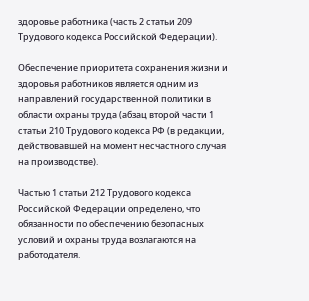здоровье работника (часть 2 статьи 209 Трудового кодекса Российской Федерации).

Обеспечение приоритета сохранения жизни и здоровья работников является одним из направлений государственной политики в области охраны труда (абзац второй части 1 статьи 210 Трудового кодекса РФ (в редакции, действовавшей на момент несчастного случая на производстве).

Частью 1 статьи 212 Трудового кодекса Российской Федерации определено, что обязанности по обеспечению безопасных условий и охраны труда возлагаются на работодателя.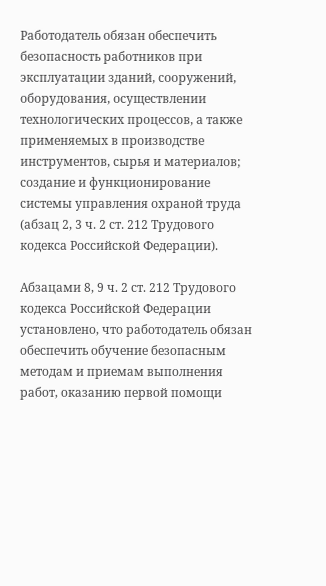Работодатель обязан обеспечить безопасность работников при эксплуатации зданий, сооружений, оборудования, осуществлении технологических процессов, а также применяемых в производстве инструментов, сырья и материалов; создание и функционирование системы управления охраной труда (абзац 2, 3 ч. 2 ст. 212 Трудового кодекса Российской Федерации).

Абзацами 8, 9 ч. 2 ст. 212 Трудового кодекса Российской Федерации установлено, что работодатель обязан обеспечить обучение безопасным методам и приемам выполнения работ, оказанию первой помощи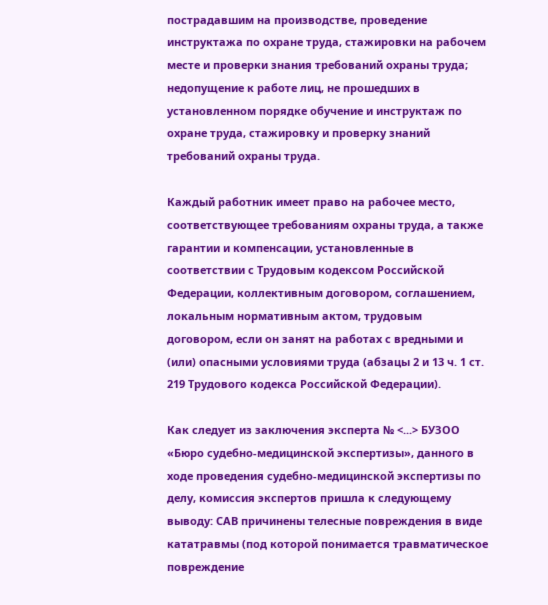пострадавшим на производстве, проведение инструктажа по охране труда, стажировки на рабочем месте и проверки знания требований охраны труда; недопущение к работе лиц, не прошедших в установленном порядке обучение и инструктаж по охране труда, стажировку и проверку знаний требований охраны труда.

Каждый работник имеет право на рабочее место, соответствующее требованиям охраны труда, а также гарантии и компенсации, установленные в соответствии с Трудовым кодексом Российской Федерации, коллективным договором, соглашением, локальным нормативным актом, трудовым договором, если он занят на работах с вредными и (или) опасными условиями труда (абзацы 2 и 13 ч. 1 ст. 219 Трудового кодекса Российской Федерации).

Как следует из заключения эксперта № <...> БУЗОО «Бюро судебно-медицинской экспертизы», данного в ходе проведения судебно-медицинской экспертизы по делу, комиссия экспертов пришла к следующему выводу: САВ причинены телесные повреждения в виде кататравмы (под которой понимается травматическое повреждение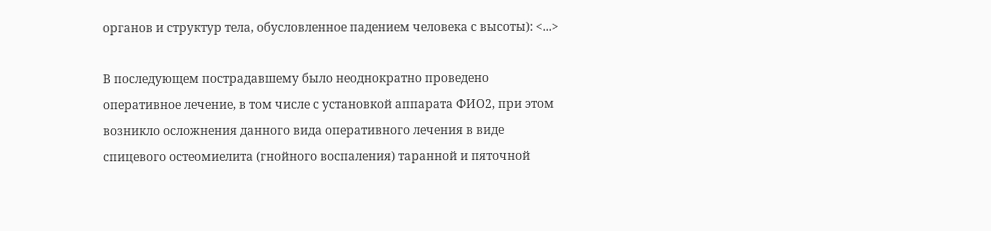органов и структур тела, обусловленное падением человека с высоты): <...>

В последующем пострадавшему было неоднократно проведено оперативное лечение, в том числе с установкой аппарата ФИО2, при этом возникло осложнения данного вида оперативного лечения в виде спицевого остеомиелита (гнойного воспаления) таранной и пяточной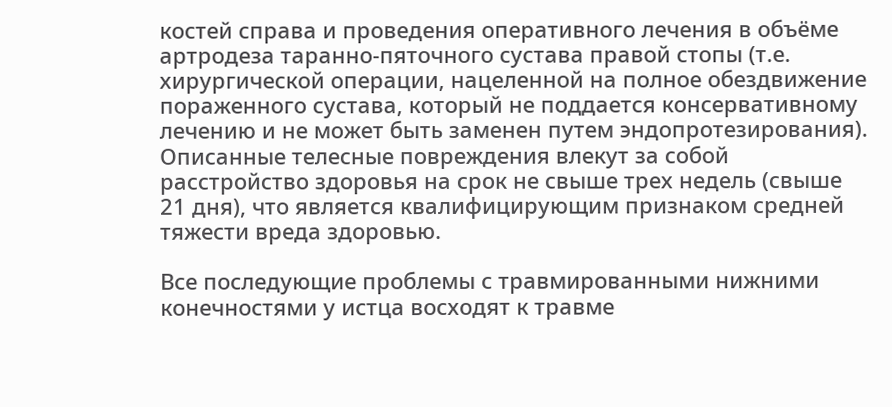костей справа и проведения оперативного лечения в объёме артродеза таранно-пяточного сустава правой стопы (т.е. хирургической операции, нацеленной на полное обездвижение пораженного сустава, который не поддается консервативному лечению и не может быть заменен путем эндопротезирования). Описанные телесные повреждения влекут за собой расстройство здоровья на срок не свыше трех недель (свыше 21 дня), что является квалифицирующим признаком средней тяжести вреда здоровью.

Все последующие проблемы с травмированными нижними конечностями у истца восходят к травме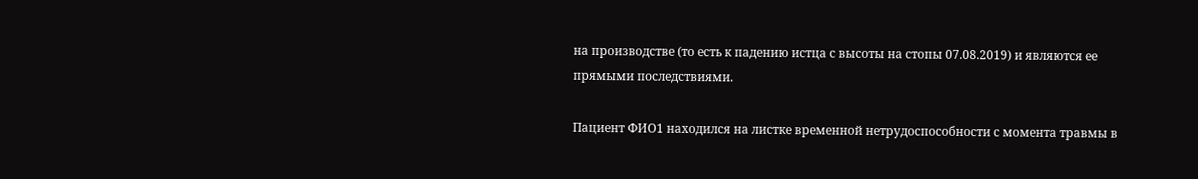на производстве (то есть к падению истца с высоты на стопы 07.08.2019) и являются ее прямыми последствиями.

Пациент ФИО1 находился на листке временной нетрудоспособности с момента травмы в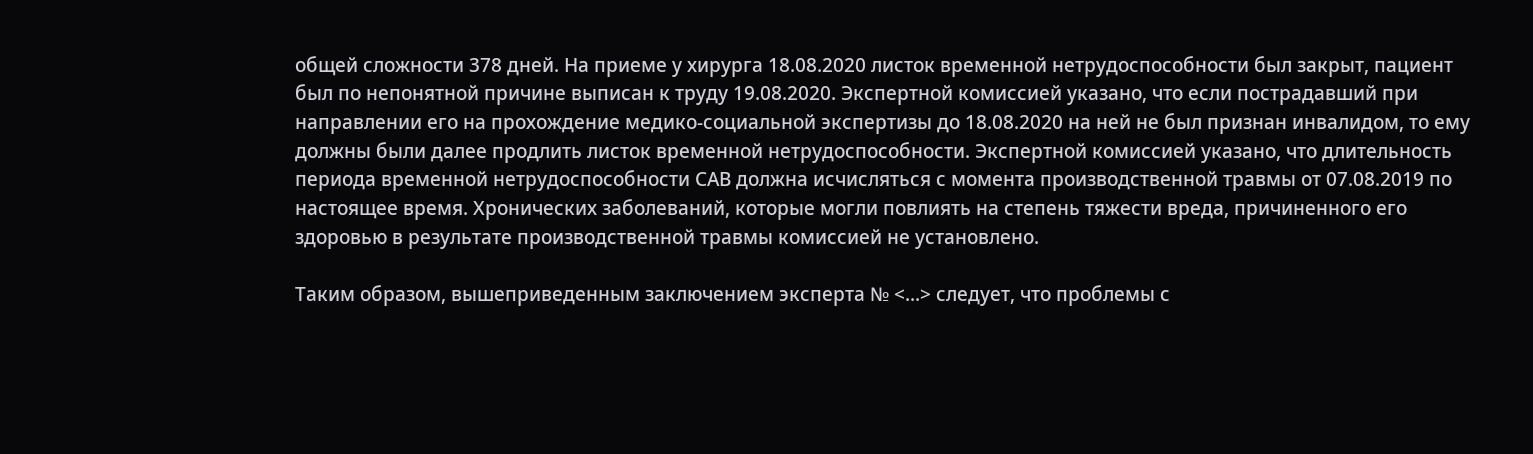общей сложности 378 дней. На приеме у хирурга 18.08.2020 листок временной нетрудоспособности был закрыт, пациент был по непонятной причине выписан к труду 19.08.2020. Экспертной комиссией указано, что если пострадавший при направлении его на прохождение медико-социальной экспертизы до 18.08.2020 на ней не был признан инвалидом, то ему должны были далее продлить листок временной нетрудоспособности. Экспертной комиссией указано, что длительность периода временной нетрудоспособности САВ должна исчисляться с момента производственной травмы от 07.08.2019 по настоящее время. Хронических заболеваний, которые могли повлиять на степень тяжести вреда, причиненного его здоровью в результате производственной травмы комиссией не установлено.

Таким образом, вышеприведенным заключением эксперта № <...> следует, что проблемы с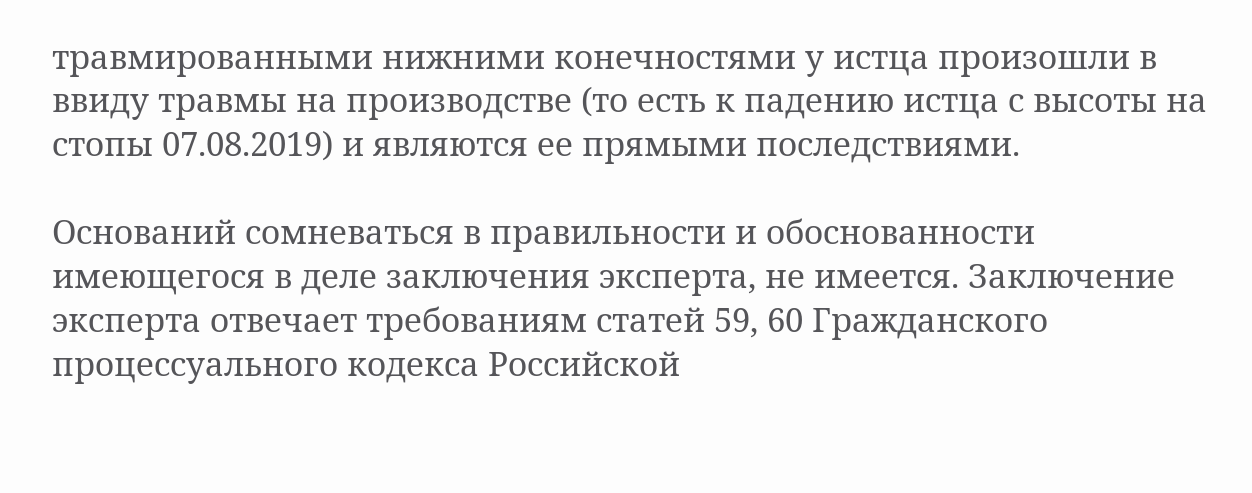травмированными нижними конечностями у истца произошли в ввиду травмы на производстве (то есть к падению истца с высоты на стопы 07.08.2019) и являются ее прямыми последствиями.

Оснований сомневаться в правильности и обоснованности имеющегося в деле заключения эксперта, не имеется. Заключение эксперта отвечает требованиям статей 59, 60 Гражданского процессуального кодекса Российской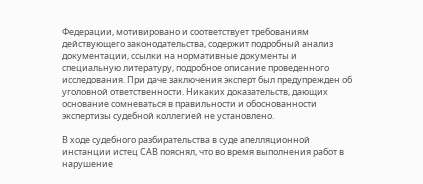Федерации, мотивировано и соответствует требованиям действующего законодательства, содержит подробный анализ документации, ссылки на нормативные документы и специальную литературу, подробное описание проведенного исследования. При даче заключения эксперт был предупрежден об уголовной ответственности. Никаких доказательств, дающих основание сомневаться в правильности и обоснованности экспертизы судебной коллегией не установлено.

В ходе судебного разбирательства в суде апелляционной инстанции истец САВ пояснял, что во время выполнения работ в нарушение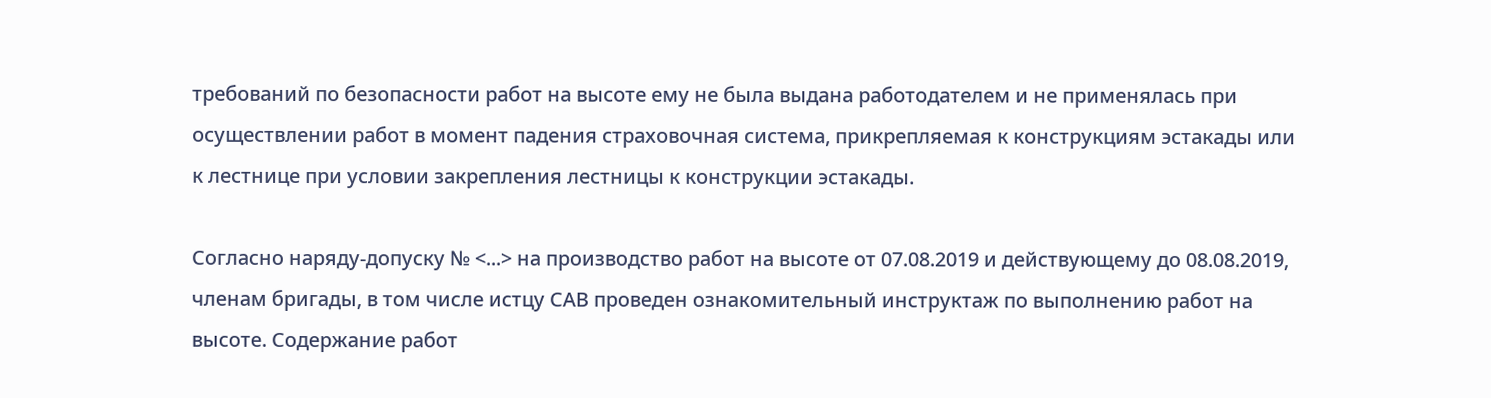требований по безопасности работ на высоте ему не была выдана работодателем и не применялась при осуществлении работ в момент падения страховочная система, прикрепляемая к конструкциям эстакады или к лестнице при условии закрепления лестницы к конструкции эстакады.

Согласно наряду-допуску № <...> на производство работ на высоте от 07.08.2019 и действующему до 08.08.2019, членам бригады, в том числе истцу САВ проведен ознакомительный инструктаж по выполнению работ на высоте. Содержание работ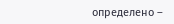определено –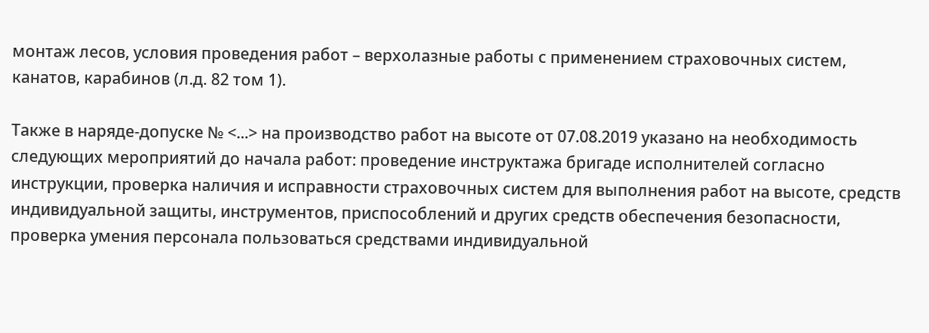монтаж лесов, условия проведения работ – верхолазные работы с применением страховочных систем, канатов, карабинов (л.д. 82 том 1).

Также в наряде-допуске № <...> на производство работ на высоте от 07.08.2019 указано на необходимость следующих мероприятий до начала работ: проведение инструктажа бригаде исполнителей согласно инструкции, проверка наличия и исправности страховочных систем для выполнения работ на высоте, средств индивидуальной защиты, инструментов, приспособлений и других средств обеспечения безопасности, проверка умения персонала пользоваться средствами индивидуальной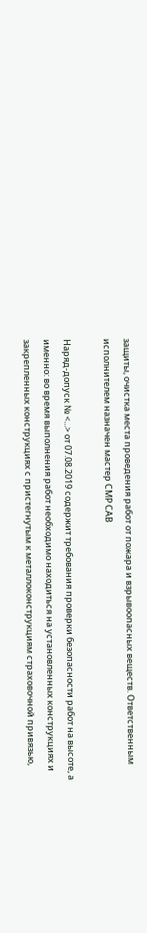защиты, очистка места проведения работ от пожара и взрывоопасных веществ. Ответственным исполнителем назначен мастер СМР САВ

Наряд-допуск № <...> от 07.08.2019 содержит требования проверки безопасности работ на высоте, а именно: во время выполнения работ необходимо находиться на установленных конструкциях и закрепленных конструкциях с пристегнутым к металлоконструкциям страховочной привязью,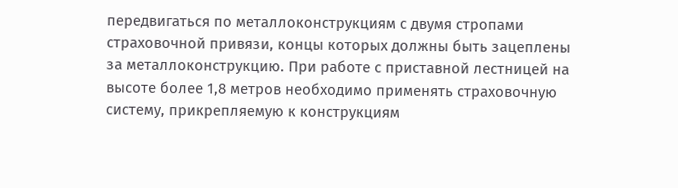передвигаться по металлоконструкциям с двумя стропами страховочной привязи, концы которых должны быть зацеплены за металлоконструкцию. При работе с приставной лестницей на высоте более 1,8 метров необходимо применять страховочную систему, прикрепляемую к конструкциям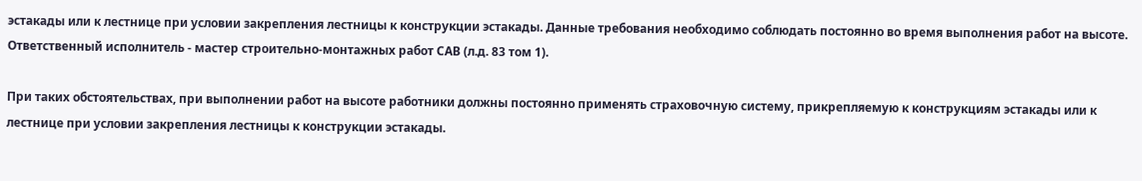эстакады или к лестнице при условии закрепления лестницы к конструкции эстакады. Данные требования необходимо соблюдать постоянно во время выполнения работ на высоте. Ответственный исполнитель - мастер строительно-монтажных работ САВ (л.д. 83 том 1).

При таких обстоятельствах, при выполнении работ на высоте работники должны постоянно применять страховочную систему, прикрепляемую к конструкциям эстакады или к лестнице при условии закрепления лестницы к конструкции эстакады.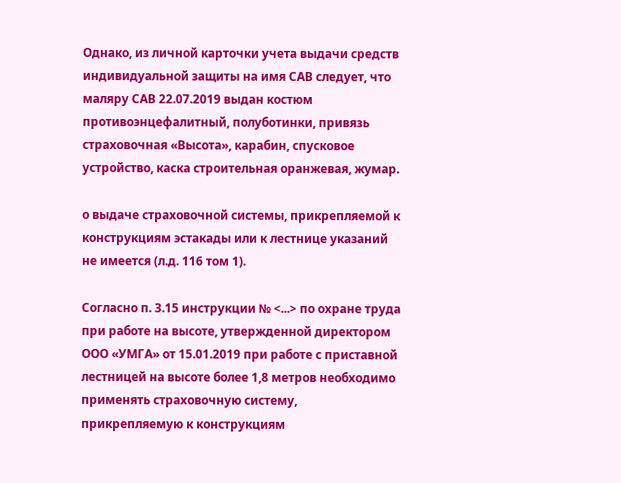Однако, из личной карточки учета выдачи средств индивидуальной защиты на имя САВ следует, что маляру САВ 22.07.2019 выдан костюм противоэнцефалитный, полуботинки, привязь страховочная «Высота», карабин, спусковое устройство, каска строительная оранжевая, жумар.

о выдаче страховочной системы, прикрепляемой к конструкциям эстакады или к лестнице указаний не имеется (л.д. 116 том 1).

Согласно п. 3.15 инструкции № <...> по охране труда при работе на высоте, утвержденной директором ООО «УМГА» от 15.01.2019 при работе с приставной лестницей на высоте более 1,8 метров необходимо применять страховочную систему, прикрепляемую к конструкциям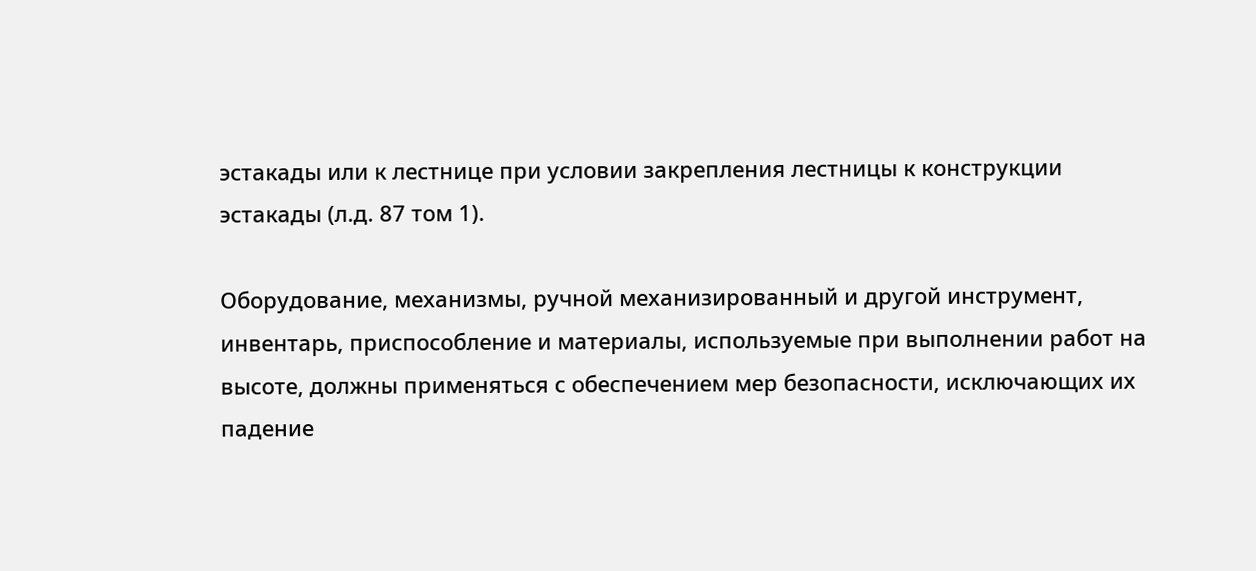эстакады или к лестнице при условии закрепления лестницы к конструкции эстакады (л.д. 87 том 1).

Оборудование, механизмы, ручной механизированный и другой инструмент, инвентарь, приспособление и материалы, используемые при выполнении работ на высоте, должны применяться с обеспечением мер безопасности, исключающих их падение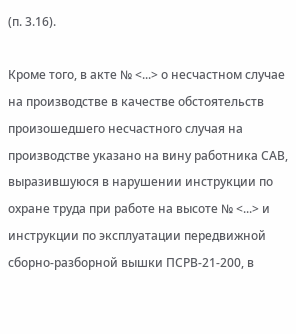(п. 3.16).

Кроме того, в акте № <...> о несчастном случае на производстве в качестве обстоятельств произошедшего несчастного случая на производстве указано на вину работника САВ, выразившуюся в нарушении инструкции по охране труда при работе на высоте № <...> и инструкции по эксплуатации передвижной сборно-разборной вышки ПСРВ-21-200, в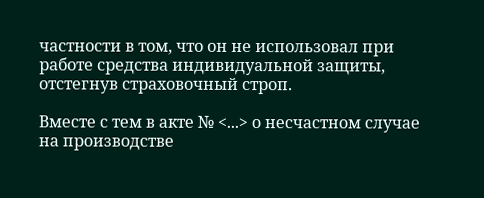частности в том, что он не использовал при работе средства индивидуальной защиты, отстегнув страховочный строп.

Вместе с тем в акте № <...> о несчастном случае на производстве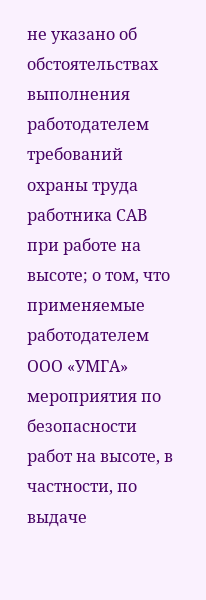не указано об обстоятельствах выполнения работодателем требований охраны труда работника САВ при работе на высоте; о том, что применяемые работодателем ООО «УМГА» мероприятия по безопасности работ на высоте, в частности, по выдаче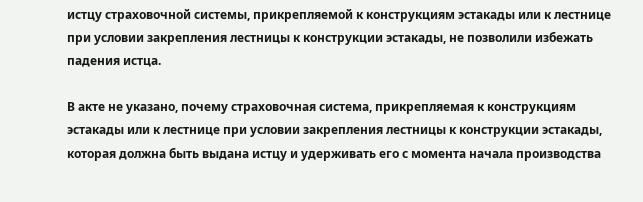истцу страховочной системы, прикрепляемой к конструкциям эстакады или к лестнице при условии закрепления лестницы к конструкции эстакады, не позволили избежать падения истца.

В акте не указано, почему страховочная система, прикрепляемая к конструкциям эстакады или к лестнице при условии закрепления лестницы к конструкции эстакады, которая должна быть выдана истцу и удерживать его с момента начала производства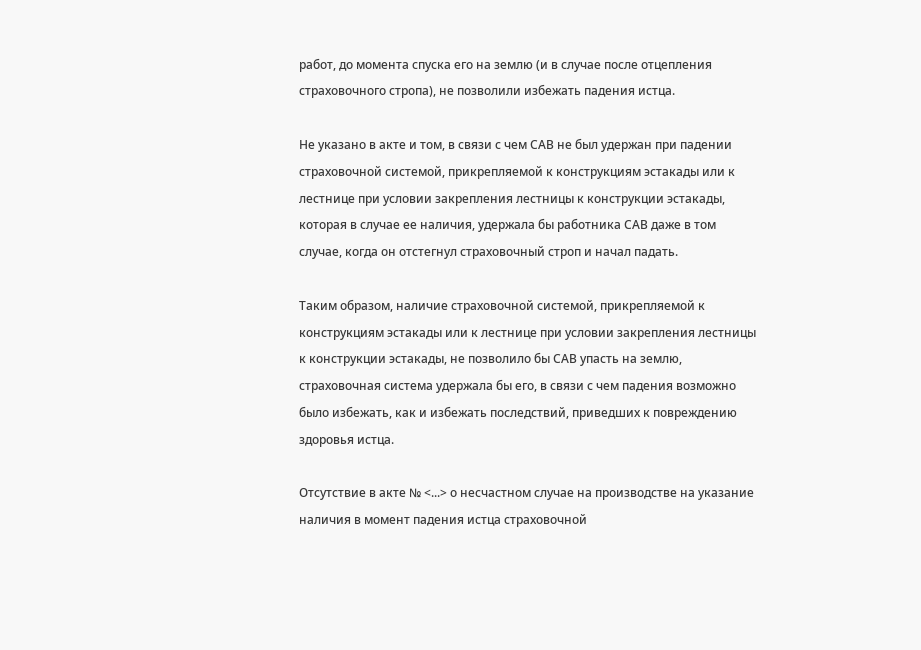работ, до момента спуска его на землю (и в случае после отцепления страховочного стропа), не позволили избежать падения истца.

Не указано в акте и том, в связи с чем САВ не был удержан при падении страховочной системой, прикрепляемой к конструкциям эстакады или к лестнице при условии закрепления лестницы к конструкции эстакады, которая в случае ее наличия, удержала бы работника САВ даже в том случае, когда он отстегнул страховочный строп и начал падать.

Таким образом, наличие страховочной системой, прикрепляемой к конструкциям эстакады или к лестнице при условии закрепления лестницы к конструкции эстакады, не позволило бы САВ упасть на землю, страховочная система удержала бы его, в связи с чем падения возможно было избежать, как и избежать последствий, приведших к повреждению здоровья истца.

Отсутствие в акте № <...> о несчастном случае на производстве на указание наличия в момент падения истца страховочной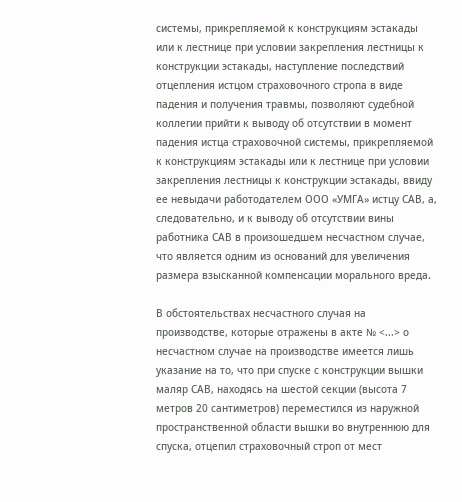системы, прикрепляемой к конструкциям эстакады или к лестнице при условии закрепления лестницы к конструкции эстакады, наступление последствий отцепления истцом страховочного стропа в виде падения и получения травмы, позволяют судебной коллегии прийти к выводу об отсутствии в момент падения истца страховочной системы, прикрепляемой к конструкциям эстакады или к лестнице при условии закрепления лестницы к конструкции эстакады, ввиду ее невыдачи работодателем ООО «УМГА» истцу САВ, а, следовательно, и к выводу об отсутствии вины работника САВ в произошедшем несчастном случае, что является одним из оснований для увеличения размера взысканной компенсации морального вреда.

В обстоятельствах несчастного случая на производстве, которые отражены в акте № <...> о несчастном случае на производстве имеется лишь указание на то, что при спуске с конструкции вышки маляр САВ, находясь на шестой секции (высота 7 метров 20 сантиметров) переместился из наружной пространственной области вышки во внутреннюю для спуска, отцепил страховочный строп от мест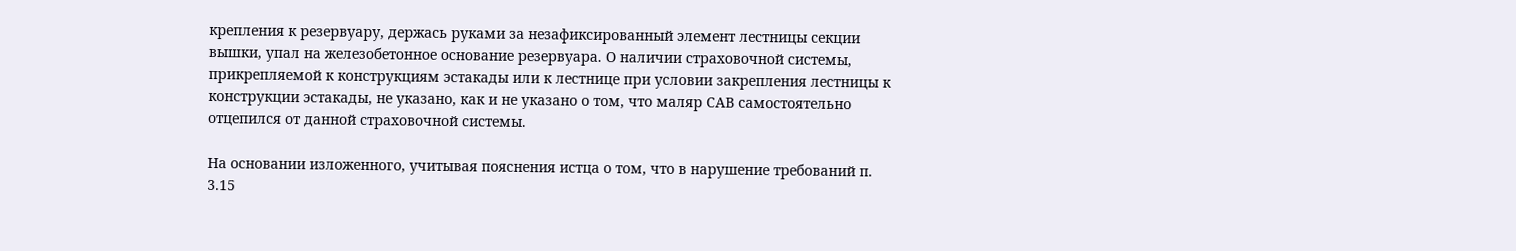крепления к резервуару, держась руками за незафиксированный элемент лестницы секции вышки, упал на железобетонное основание резервуара. О наличии страховочной системы, прикрепляемой к конструкциям эстакады или к лестнице при условии закрепления лестницы к конструкции эстакады, не указано, как и не указано о том, что маляр САВ самостоятельно отцепился от данной страховочной системы.

На основании изложенного, учитывая пояснения истца о том, что в нарушение требований п. 3.15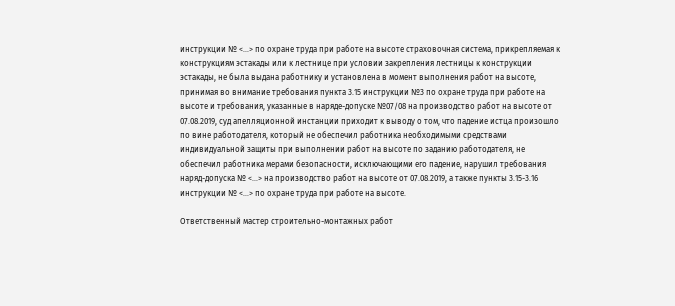инструкции № <...> по охране труда при работе на высоте страховочная система, прикрепляемая к конструкциям эстакады или к лестнице при условии закрепления лестницы к конструкции эстакады, не была выдана работнику и установлена в момент выполнения работ на высоте, принимая во внимание требования пункта 3.15 инструкции №3 по охране труда при работе на высоте и требования, указанные в наряде-допуске №07/08 на производство работ на высоте от 07.08.2019, суд апелляционной инстанции приходит к выводу о том, что падение истца произошло по вине работодателя, который не обеспечил работника необходимыми средствами индивидуальной защиты при выполнении работ на высоте по заданию работодателя, не обеспечил работника мерами безопасности, исключающими его падение, нарушил требования наряд-допуска № <...> на производство работ на высоте от 07.08.2019, а также пункты 3.15-3.16 инструкции № <...> по охране труда при работе на высоте.

Ответственный мастер строительно-монтажных работ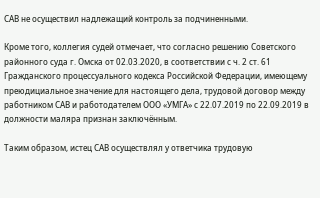САВ не осуществил надлежащий контроль за подчиненными.

Кроме того, коллегия судей отмечает, что согласно решению Советского районного суда г. Омска от 02.03.2020, в соответствии с ч. 2 ст. 61 Гражданского процессуального кодекса Российской Федерации, имеющему преюдициальное значение для настоящего дела, трудовой договор между работником САВ и работодателем ООО «УМГА» с 22.07.2019 по 22.09.2019 в должности маляра признан заключённым.

Таким образом, истец САВ осуществлял у ответчика трудовую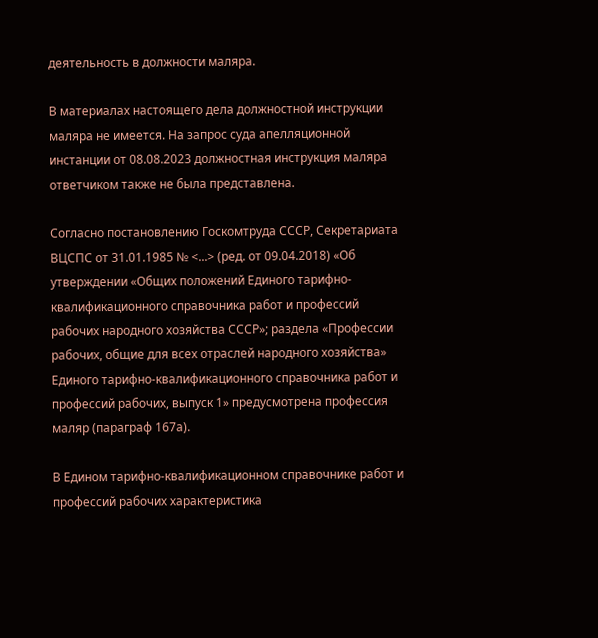деятельность в должности маляра.

В материалах настоящего дела должностной инструкции маляра не имеется. На запрос суда апелляционной инстанции от 08.08.2023 должностная инструкция маляра ответчиком также не была представлена.

Согласно постановлению Госкомтруда СССР, Секретариата ВЦСПС от 31.01.1985 № <...> (ред. от 09.04.2018) «Об утверждении «Общих положений Единого тарифно-квалификационного справочника работ и профессий рабочих народного хозяйства СССР»; раздела «Профессии рабочих, общие для всех отраслей народного хозяйства» Единого тарифно-квалификационного справочника работ и профессий рабочих, выпуск 1» предусмотрена профессия маляр (параграф 167а).

В Едином тарифно-квалификационном справочнике работ и профессий рабочих характеристика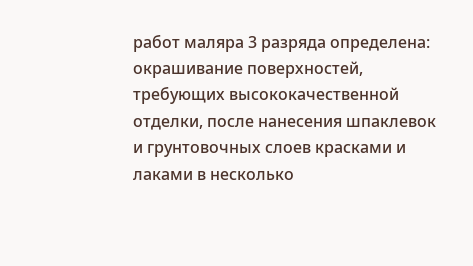работ маляра 3 разряда определена: окрашивание поверхностей, требующих высококачественной отделки, после нанесения шпаклевок и грунтовочных слоев красками и лаками в несколько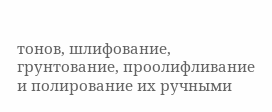тонов, шлифование, грунтование, проолифливание и полирование их ручными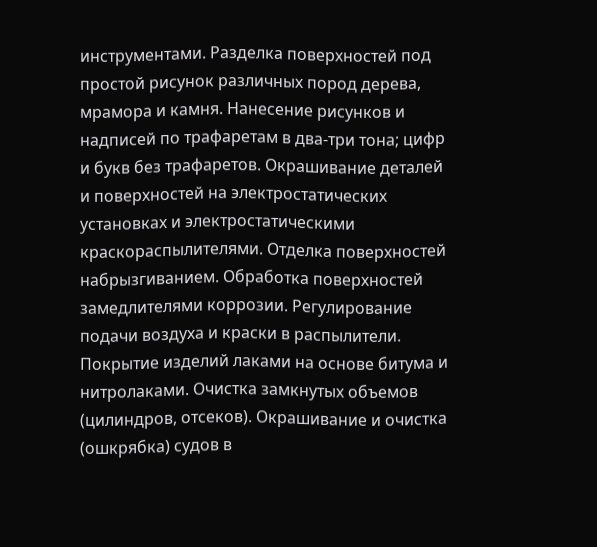инструментами. Разделка поверхностей под простой рисунок различных пород дерева, мрамора и камня. Нанесение рисунков и надписей по трафаретам в два-три тона; цифр и букв без трафаретов. Окрашивание деталей и поверхностей на электростатических установках и электростатическими краскораспылителями. Отделка поверхностей набрызгиванием. Обработка поверхностей замедлителями коррозии. Регулирование подачи воздуха и краски в распылители. Покрытие изделий лаками на основе битума и нитролаками. Очистка замкнутых объемов (цилиндров, отсеков). Окрашивание и очистка (ошкрябка) судов в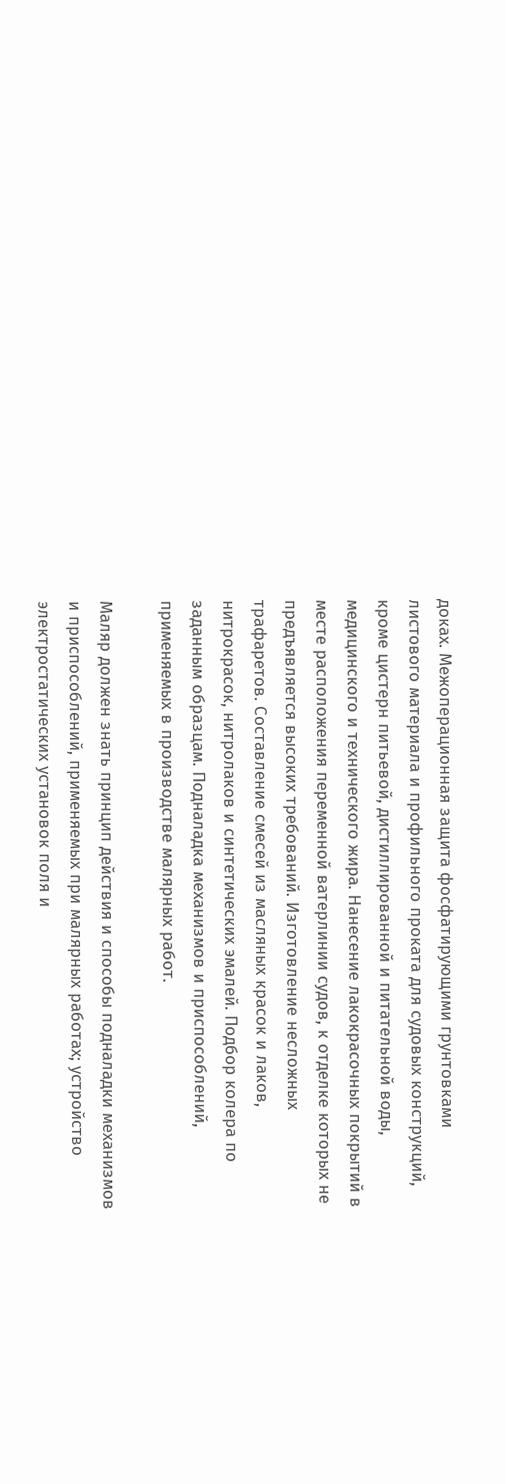доках. Межоперационная защита фосфатирующими грунтовками листового материала и профильного проката для судовых конструкций, кроме цистерн питьевой, дистиллированной и питательной воды, медицинского и технического жира. Нанесение лакокрасочных покрытий в месте расположения переменной ватерлинии судов, к отделке которых не предъявляется высоких требований. Изготовление несложных трафаретов. Составление смесей из масляных красок и лаков, нитрокрасок, нитролаков и синтетических эмалей. Подбор колера по заданным образцам. Подналадка механизмов и приспособлений, применяемых в производстве малярных работ.

Маляр должен знать принцип действия и способы подналадки механизмов и приспособлений, применяемых при малярных работах; устройство электростатических установок поля и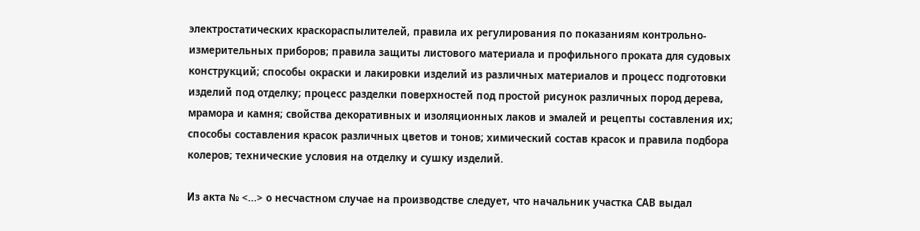электростатических краскораспылителей, правила их регулирования по показаниям контрольно-измерительных приборов; правила защиты листового материала и профильного проката для судовых конструкций; способы окраски и лакировки изделий из различных материалов и процесс подготовки изделий под отделку; процесс разделки поверхностей под простой рисунок различных пород дерева, мрамора и камня; свойства декоративных и изоляционных лаков и эмалей и рецепты составления их; способы составления красок различных цветов и тонов; химический состав красок и правила подбора колеров; технические условия на отделку и сушку изделий.

Из акта № <...> о несчастном случае на производстве следует, что начальник участка САВ выдал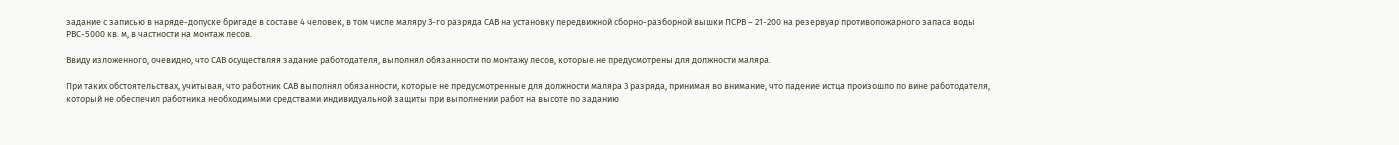задание с записью в наряде-допуске бригаде в составе 4 человек, в том числе маляру 3-го разряда САВ на установку передвижной сборно-разборной вышки ПСРВ – 21-200 на резервуар противопожарного запаса воды РВС-5000 кв. м, в частности на монтаж лесов.

Ввиду изложенного, очевидно, что САВ осуществляя задание работодателя, выполнял обязанности по монтажу лесов, которые не предусмотрены для должности маляра.

При таких обстоятельствах, учитывая, что работник САВ выполнял обязанности, которые не предусмотренные для должности маляра 3 разряда, принимая во внимание, что падение истца произошло по вине работодателя, который не обеспечил работника необходимыми средствами индивидуальной защиты при выполнении работ на высоте по заданию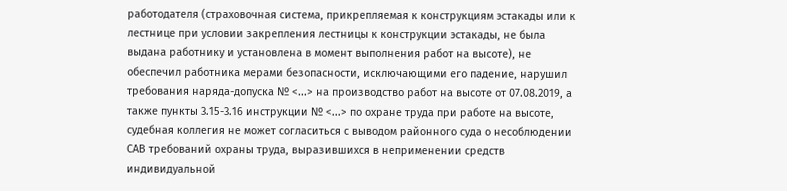работодателя (страховочная система, прикрепляемая к конструкциям эстакады или к лестнице при условии закрепления лестницы к конструкции эстакады, не была выдана работнику и установлена в момент выполнения работ на высоте), не обеспечил работника мерами безопасности, исключающими его падение, нарушил требования наряда-допуска № <...> на производство работ на высоте от 07.08.2019, а также пункты 3.15-3.16 инструкции № <...> по охране труда при работе на высоте, судебная коллегия не может согласиться с выводом районного суда о несоблюдении САВ требований охраны труда, выразившихся в неприменении средств индивидуальной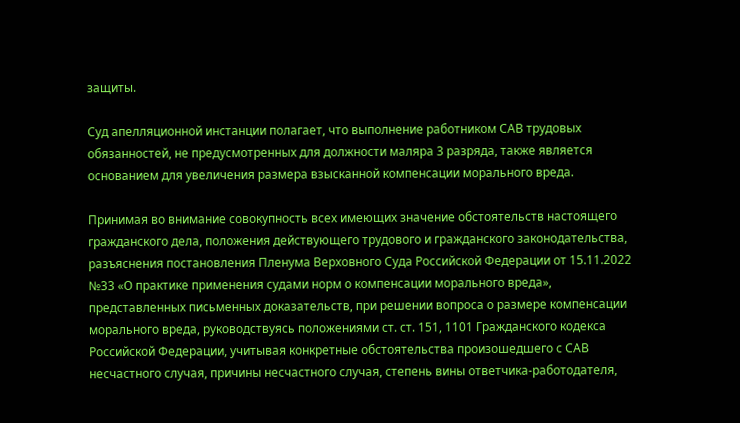защиты.

Суд апелляционной инстанции полагает, что выполнение работником САВ трудовых обязанностей, не предусмотренных для должности маляра 3 разряда, также является основанием для увеличения размера взысканной компенсации морального вреда.

Принимая во внимание совокупность всех имеющих значение обстоятельств настоящего гражданского дела, положения действующего трудового и гражданского законодательства, разъяснения постановления Пленума Верховного Суда Российской Федерации от 15.11.2022 №33 «О практике применения судами норм о компенсации морального вреда», представленных письменных доказательств, при решении вопроса о размере компенсации морального вреда, руководствуясь положениями ст. ст. 151, 1101 Гражданского кодекса Российской Федерации, учитывая конкретные обстоятельства произошедшего с САВ несчастного случая, причины несчастного случая, степень вины ответчика-работодателя,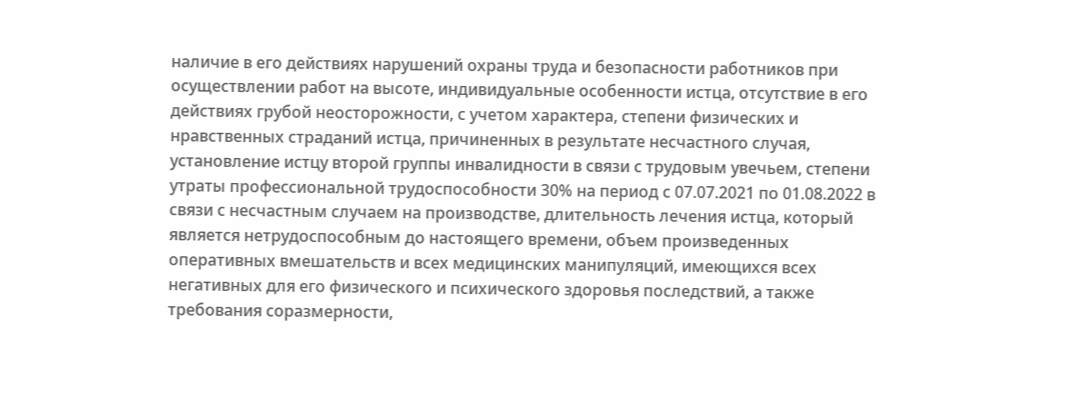наличие в его действиях нарушений охраны труда и безопасности работников при осуществлении работ на высоте, индивидуальные особенности истца, отсутствие в его действиях грубой неосторожности, с учетом характера, степени физических и нравственных страданий истца, причиненных в результате несчастного случая, установление истцу второй группы инвалидности в связи с трудовым увечьем, степени утраты профессиональной трудоспособности 30% на период с 07.07.2021 по 01.08.2022 в связи с несчастным случаем на производстве, длительность лечения истца, который является нетрудоспособным до настоящего времени, объем произведенных оперативных вмешательств и всех медицинских манипуляций, имеющихся всех негативных для его физического и психического здоровья последствий, а также требования соразмерности,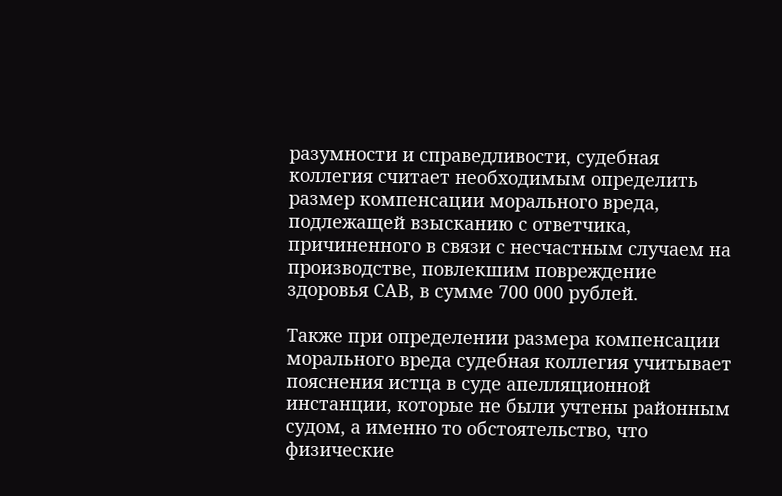разумности и справедливости, судебная коллегия считает необходимым определить размер компенсации морального вреда, подлежащей взысканию с ответчика, причиненного в связи с несчастным случаем на производстве, повлекшим повреждение здоровья САВ, в сумме 700 000 рублей.

Также при определении размера компенсации морального вреда судебная коллегия учитывает пояснения истца в суде апелляционной инстанции, которые не были учтены районным судом, а именно то обстоятельство, что физические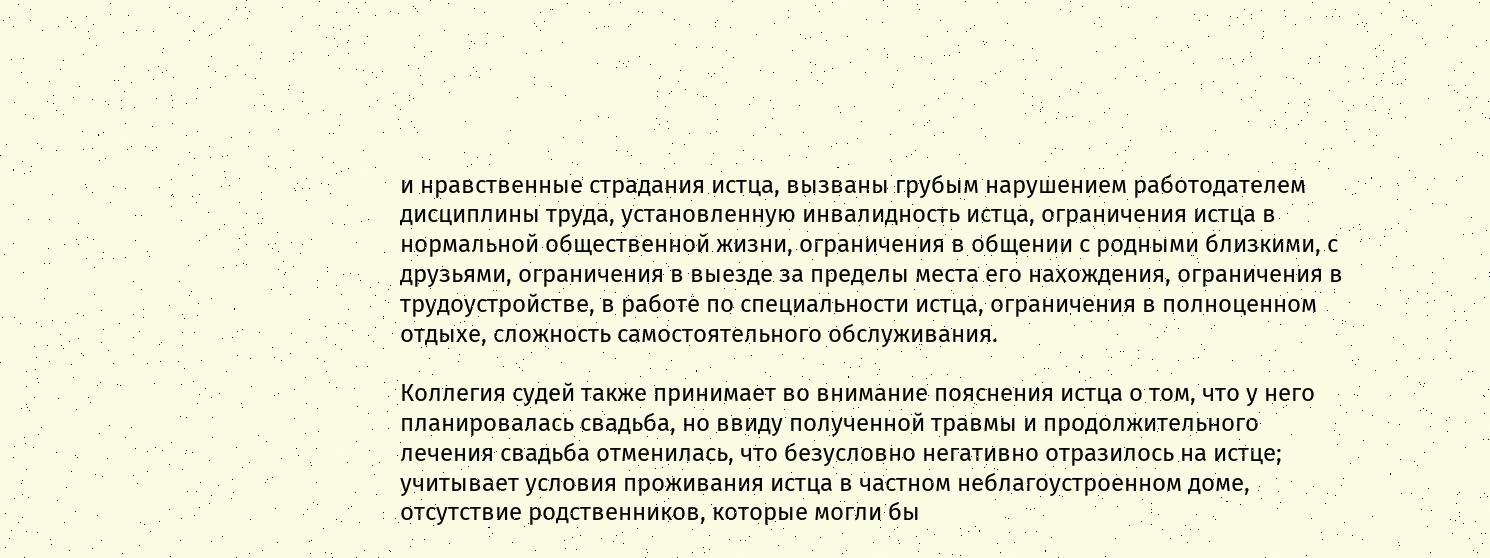и нравственные страдания истца, вызваны грубым нарушением работодателем дисциплины труда, установленную инвалидность истца, ограничения истца в нормальной общественной жизни, ограничения в общении с родными близкими, с друзьями, ограничения в выезде за пределы места его нахождения, ограничения в трудоустройстве, в работе по специальности истца, ограничения в полноценном отдыхе, сложность самостоятельного обслуживания.

Коллегия судей также принимает во внимание пояснения истца о том, что у него планировалась свадьба, но ввиду полученной травмы и продолжительного лечения свадьба отменилась, что безусловно негативно отразилось на истце; учитывает условия проживания истца в частном неблагоустроенном доме, отсутствие родственников, которые могли бы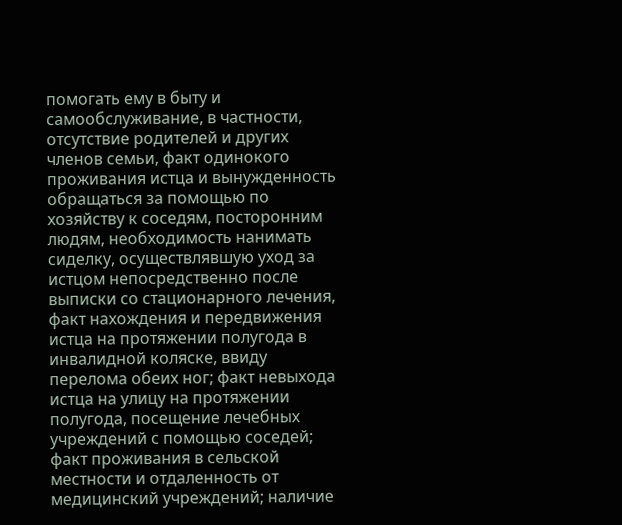помогать ему в быту и самообслуживание, в частности, отсутствие родителей и других членов семьи, факт одинокого проживания истца и вынужденность обращаться за помощью по хозяйству к соседям, посторонним людям, необходимость нанимать сиделку, осуществлявшую уход за истцом непосредственно после выписки со стационарного лечения, факт нахождения и передвижения истца на протяжении полугода в инвалидной коляске, ввиду перелома обеих ног; факт невыхода истца на улицу на протяжении полугода, посещение лечебных учреждений с помощью соседей; факт проживания в сельской местности и отдаленность от медицинский учреждений; наличие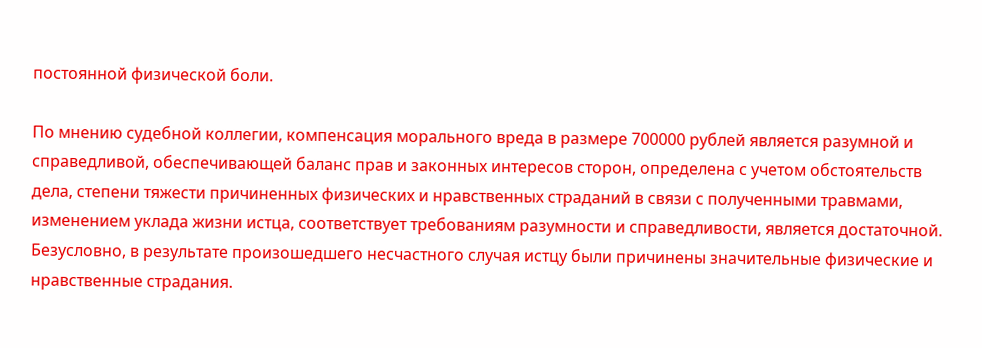постоянной физической боли.

По мнению судебной коллегии, компенсация морального вреда в размере 700000 рублей является разумной и справедливой, обеспечивающей баланс прав и законных интересов сторон, определена с учетом обстоятельств дела, степени тяжести причиненных физических и нравственных страданий в связи с полученными травмами, изменением уклада жизни истца, соответствует требованиям разумности и справедливости, является достаточной. Безусловно, в результате произошедшего несчастного случая истцу были причинены значительные физические и нравственные страдания.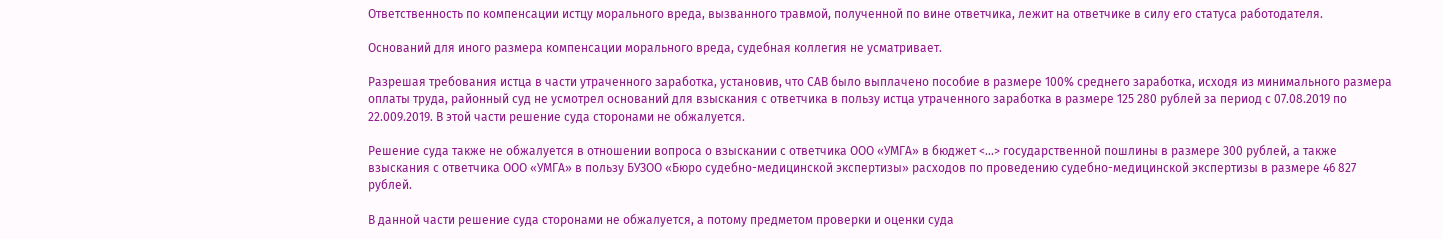Ответственность по компенсации истцу морального вреда, вызванного травмой, полученной по вине ответчика, лежит на ответчике в силу его статуса работодателя.

Оснований для иного размера компенсации морального вреда, судебная коллегия не усматривает.

Разрешая требования истца в части утраченного заработка, установив, что САВ было выплачено пособие в размере 100% среднего заработка, исходя из минимального размера оплаты труда, районный суд не усмотрел оснований для взыскания с ответчика в пользу истца утраченного заработка в размере 125 280 рублей за период с 07.08.2019 по 22.009.2019. В этой части решение суда сторонами не обжалуется.

Решение суда также не обжалуется в отношении вопроса о взыскании с ответчика ООО «УМГА» в бюджет <...> государственной пошлины в размере 300 рублей, а также взыскания с ответчика ООО «УМГА» в пользу БУЗОО «Бюро судебно-медицинской экспертизы» расходов по проведению судебно-медицинской экспертизы в размере 46 827 рублей.

В данной части решение суда сторонами не обжалуется, а потому предметом проверки и оценки суда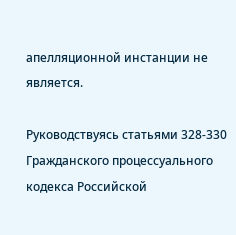апелляционной инстанции не является.

Руководствуясь статьями 328-330 Гражданского процессуального кодекса Российской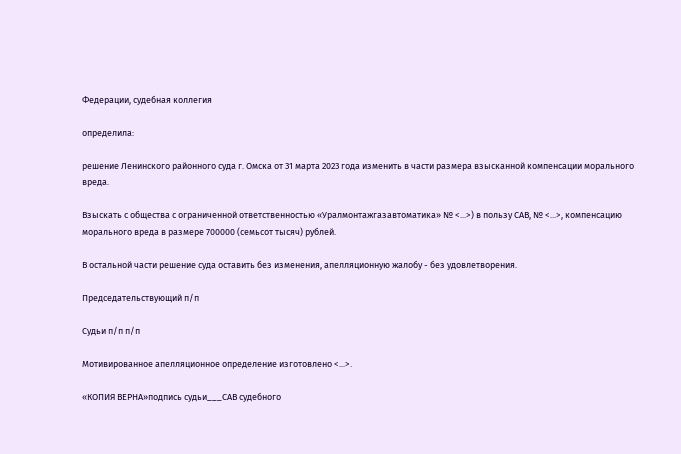Федерации, судебная коллегия

определила:

решение Ленинского районного суда г. Омска от 31 марта 2023 года изменить в части размера взысканной компенсации морального вреда.

Взыскать с общества с ограниченной ответственностью «Уралмонтажгазавтоматика» № <...>) в пользу САВ, № <...>, компенсацию морального вреда в размере 700000 (семьсот тысяч) рублей.

В остальной части решение суда оставить без изменения, апелляционную жалобу - без удовлетворения.

Председательствующий п/п

Судьи п/п п/п

Мотивированное апелляционное определение изготовлено <...>.

«КОПИЯ ВЕРНА»подпись судьи___САВ судебного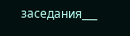заседания___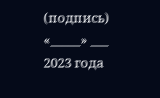(подпись) «_____» ___ 2023 года